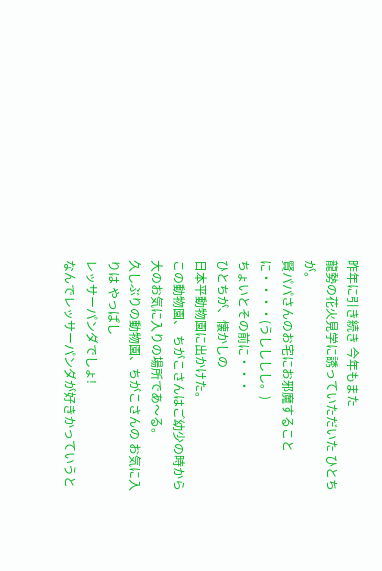昨年に引き続き 今年もまた
龍勢の花火見学に誘っていただいた ひとちが。
賢パパさんのお宅にお邪魔することに・・・・(うしししし。)
ちょいとその前に・・・
ひとちが、懐かしの
日本平動物園に出かけた。
この動物園、 ちがこさんはご幼少の時から大のお気に入りの場所であ〜る。
久しぶりの動物園、ちがこさんの お気に入りは やっぱし
レッサーパンダでしょ!
なんでレッサーパンダが好きかっていうと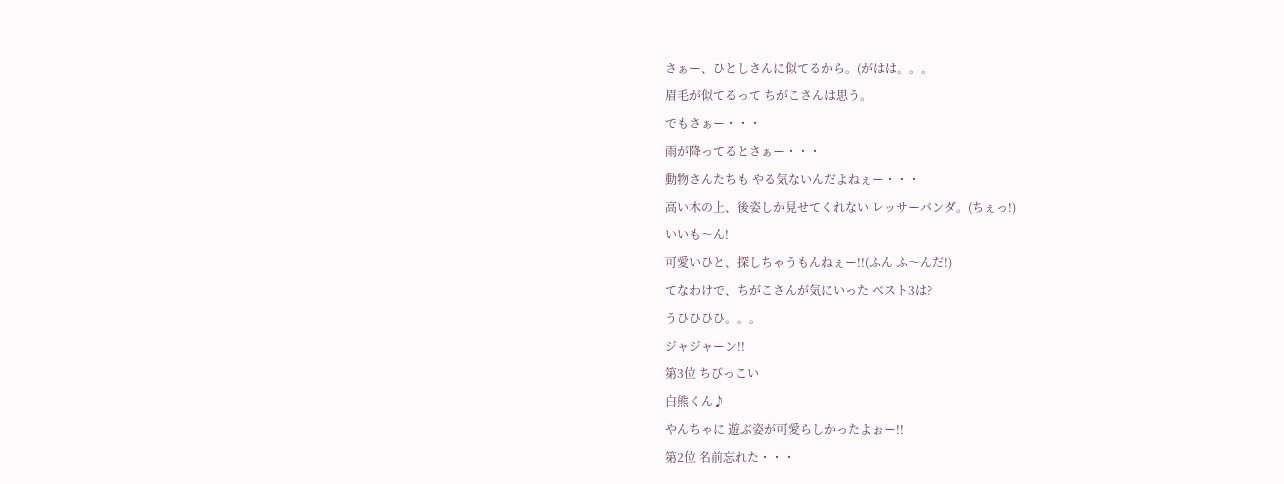さぁー、ひとしさんに似てるから。(がはは。。。
眉毛が似てるって ちがこさんは思う。
でもさぁー・・・
雨が降ってるとさぁー・・・
動物さんたちも やる気ないんだよねぇー・・・
高い木の上、後姿しか見せてくれない レッサーパンダ。(ちぇっ!)
いいも〜ん!
可愛いひと、探しちゃうもんねぇー!!(ふん ふ〜んだ!)
てなわけで、ちがこさんが気にいった ベスト3は?
うひひひひ。。。
ジャジャーン!!
第3位 ちびっこい
白熊くん♪
やんちゃに 遊ぶ姿が可愛らしかったよぉー!!
第2位 名前忘れた・・・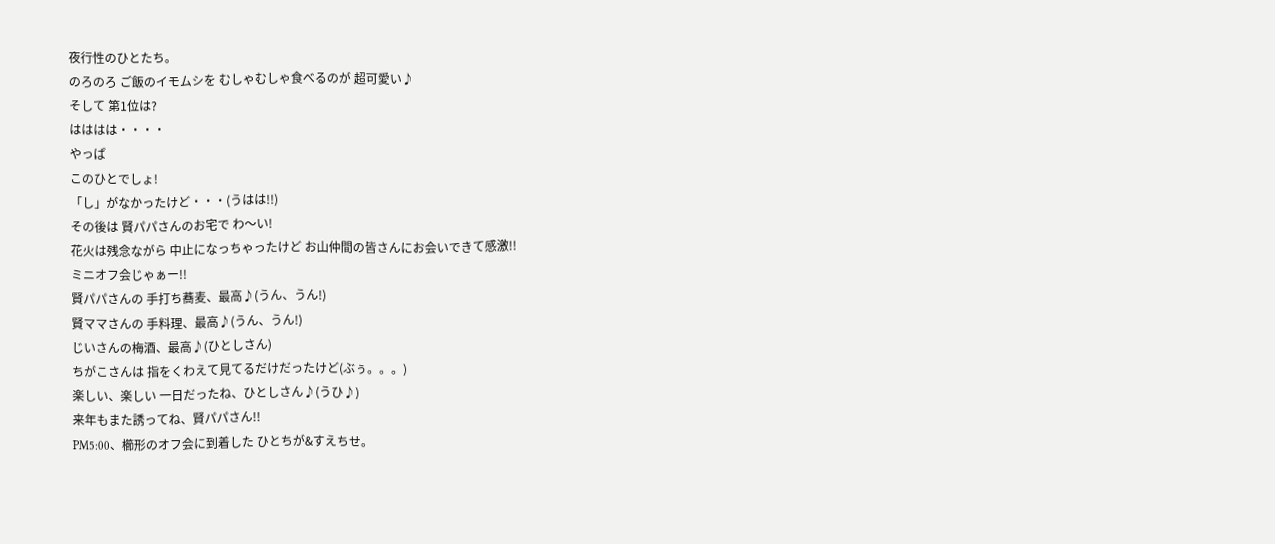夜行性のひとたち。
のろのろ ご飯のイモムシを むしゃむしゃ食べるのが 超可愛い♪
そして 第1位は?
はははは・・・・
やっぱ
このひとでしょ!
「し」がなかったけど・・・(うはは!!)
その後は 賢パパさんのお宅で わ〜い!
花火は残念ながら 中止になっちゃったけど お山仲間の皆さんにお会いできて感激!!
ミニオフ会じゃぁー!!
賢パパさんの 手打ち蕎麦、最高♪(うん、うん!)
賢ママさんの 手料理、最高♪(うん、うん!)
じいさんの梅酒、最高♪(ひとしさん)
ちがこさんは 指をくわえて見てるだけだったけど(ぶぅ。。。)
楽しい、楽しい 一日だったね、ひとしさん♪(うひ♪)
来年もまた誘ってね、賢パパさん!!
PM5:00、櫛形のオフ会に到着した ひとちが&すえちせ。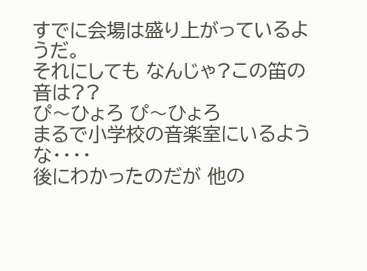すでに会場は盛り上がっているようだ。
それにしても なんじゃ?この笛の音は??
ぴ〜ひょろ ぴ〜ひょろ
まるで小学校の音楽室にいるような・・・・
後にわかったのだが 他の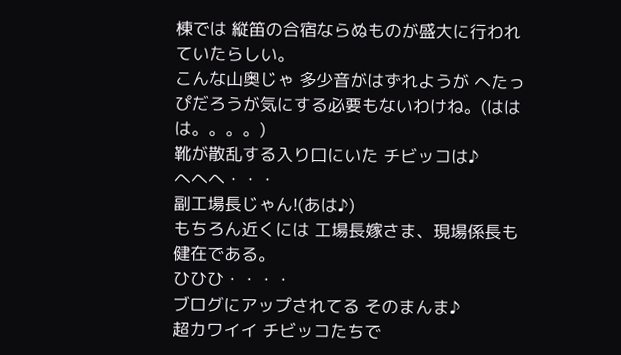棟では 縦笛の合宿ならぬものが盛大に行われていたらしい。
こんな山奥じゃ 多少音がはずれようが へたっぴだろうが気にする必要もないわけね。(ははは。。。。)
靴が散乱する入り口にいた チビッコは♪
へへへ・・・
副工場長じゃん!(あは♪)
もちろん近くには 工場長嫁さま、現場係長も健在である。
ひひひ・・・・
ブログにアップされてる そのまんま♪
超カワイイ チビッコたちで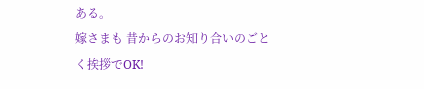ある。
嫁さまも 昔からのお知り合いのごとく挨拶でOK!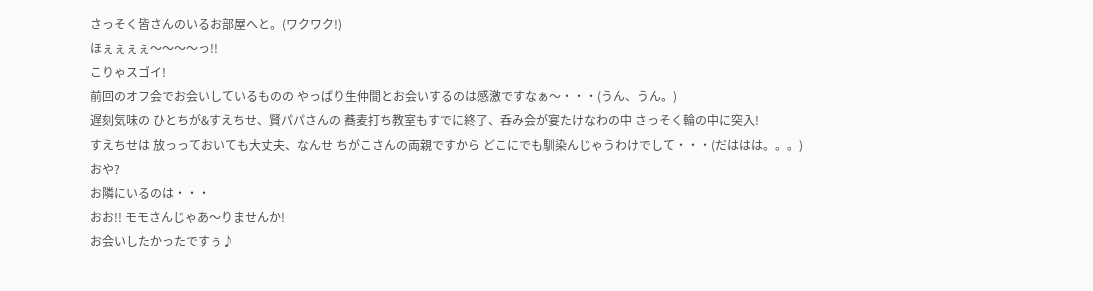さっそく皆さんのいるお部屋へと。(ワクワク!)
ほぇぇぇぇ〜〜〜〜っ!!
こりゃスゴイ!
前回のオフ会でお会いしているものの やっぱり生仲間とお会いするのは感激ですなぁ〜・・・(うん、うん。)
遅刻気味の ひとちが&すえちせ、賢パパさんの 蕎麦打ち教室もすでに終了、呑み会が宴たけなわの中 さっそく輪の中に突入!
すえちせは 放っっておいても大丈夫、なんせ ちがこさんの両親ですから どこにでも馴染んじゃうわけでして・・・(だははは。。。)
おや?
お隣にいるのは・・・
おお!! モモさんじゃあ〜りませんか!
お会いしたかったですぅ♪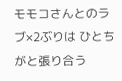モモコさんとのラブ×2ぶりは ひとちがと張り合う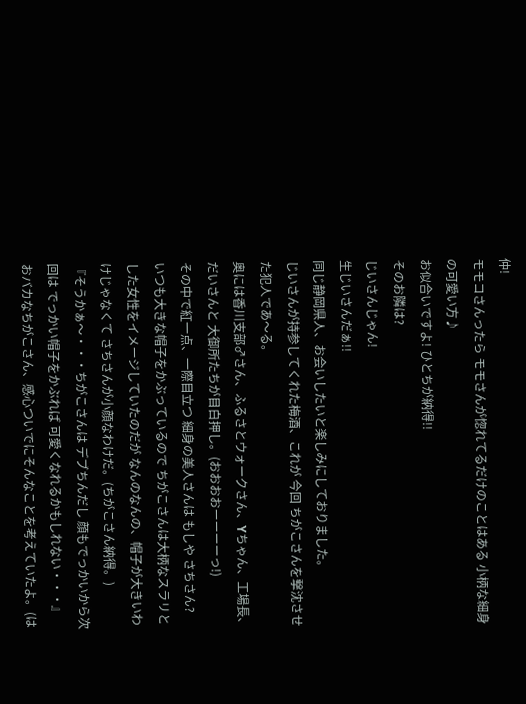仲!
モモコさんったら モモさんが惚れてるだけのことはある 小柄な細身の可愛い方♪
お似合いですよ! ひとちが納得!!
そのお隣は?
じいさんじゃん!
生じいさんだぁ!!
同じ静岡県人、お会いしたいと楽しみにしておりました。
じいさんが持参してくれた梅酒、これが 今回 ちがこさんを撃沈させた犯人であ〜る。
奥には香川支部♂さん、ふるさとウォークさん、Yちゃん、工場長、だいさんと 大御所たちが目白押し。(おおおおーーーーっ!)
その中で紅一点、一際目立つ 細身の美人さんは もしや さちさん?
いつも大きな帽子をかぶっているので ちがこさんは大柄なスラリとした女性をイメージしていたのだが なんのなんの、帽子が大きいわけじゃなくて さちさんが小顔なわけだ。(ちがこさん納得。)
『そうかぁ〜・・・ちがこさんは デブちんだし 顔もでっかいから次回は でっかい帽子をかぶれば 可愛くなれるかもしれない・・・』
おバカなちがこさん、感心ついでにそんなことを考えていたよ。(は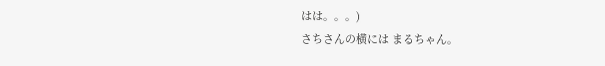はは。。。)
さちさんの横には まるちゃん。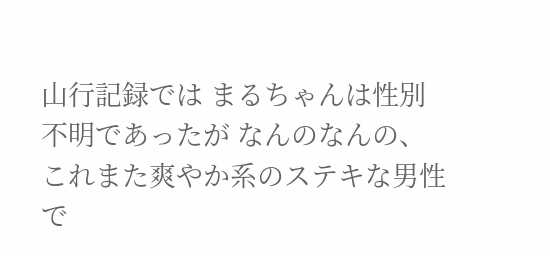山行記録では まるちゃんは性別不明であったが なんのなんの、これまた爽やか系のステキな男性で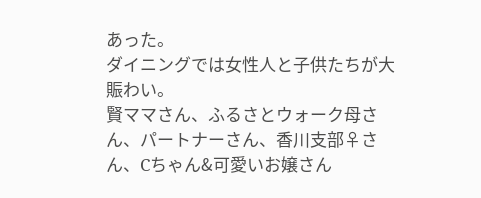あった。
ダイニングでは女性人と子供たちが大賑わい。
賢ママさん、ふるさとウォーク母さん、パートナーさん、香川支部♀さん、Cちゃん&可愛いお嬢さん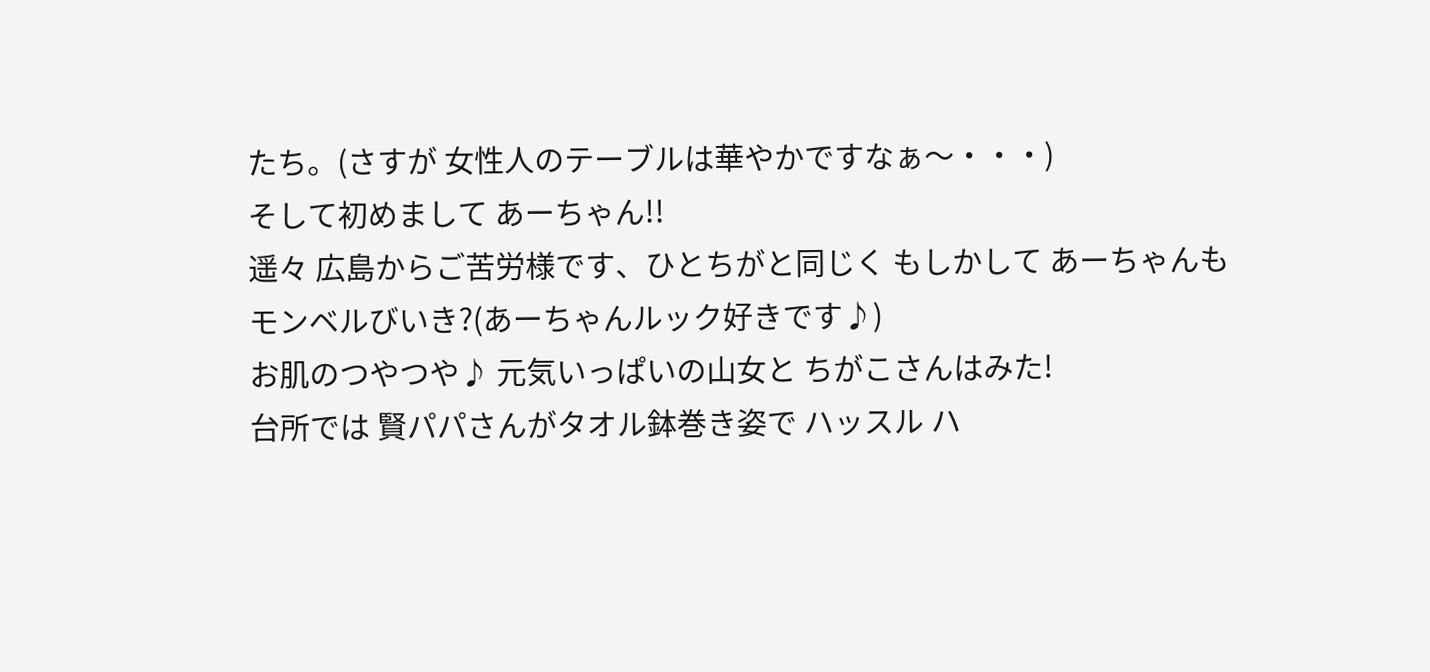たち。(さすが 女性人のテーブルは華やかですなぁ〜・・・)
そして初めまして あーちゃん!!
遥々 広島からご苦労様です、ひとちがと同じく もしかして あーちゃんもモンベルびいき?(あーちゃんルック好きです♪)
お肌のつやつや♪ 元気いっぱいの山女と ちがこさんはみた!
台所では 賢パパさんがタオル鉢巻き姿で ハッスル ハ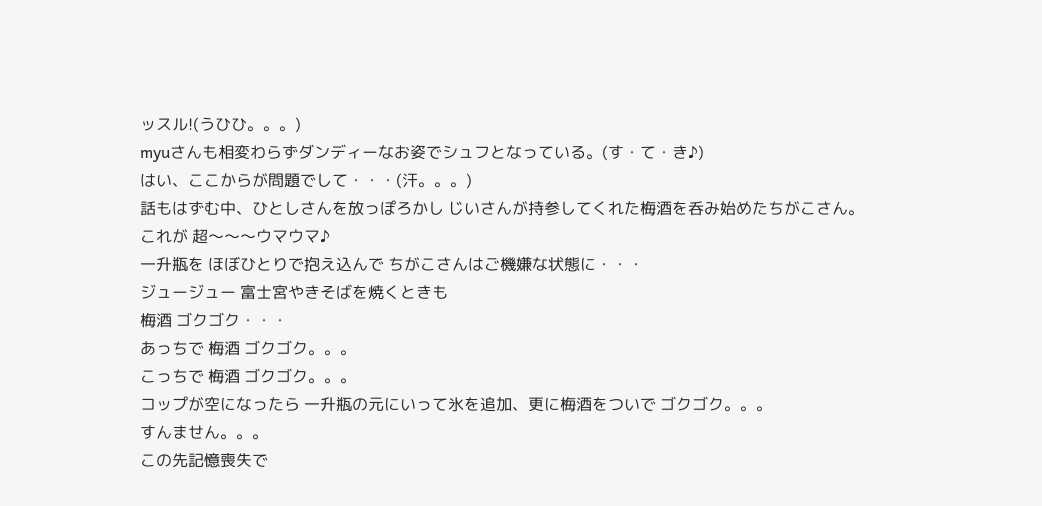ッスル!(うひひ。。。)
myuさんも相変わらずダンディーなお姿でシュフとなっている。(す・て・き♪)
はい、ここからが問題でして・・・(汗。。。)
話もはずむ中、ひとしさんを放っぽろかし じいさんが持参してくれた梅酒を呑み始めたちがこさん。
これが 超〜〜〜ウマウマ♪
一升瓶を ほぼひとりで抱え込んで ちがこさんはご機嫌な状態に・・・
ジュージュー 富士宮やきそばを焼くときも
梅酒 ゴクゴク・・・
あっちで 梅酒 ゴクゴク。。。
こっちで 梅酒 ゴクゴク。。。
コップが空になったら 一升瓶の元にいって氷を追加、更に梅酒をついで ゴクゴク。。。
すんません。。。
この先記憶喪失で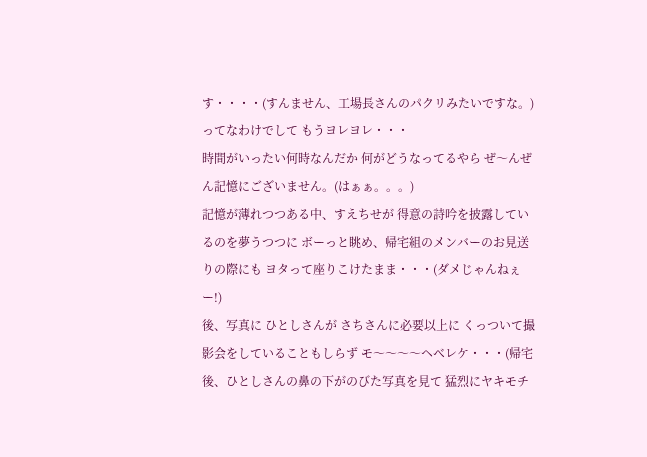す・・・・(すんません、工場長さんのパクリみたいですな。)
ってなわけでして もうヨレヨレ・・・
時間がいったい何時なんだか 何がどうなってるやら ぜ〜んぜん記憶にございません。(はぁぁ。。。)
記憶が薄れつつある中、すえちせが 得意の詩吟を披露しているのを夢うつつに ボーっと眺め、帰宅組のメンバーのお見送りの際にも ヨタって座りこけたまま・・・(ダメじゃんねぇー!)
後、写真に ひとしさんが さちさんに必要以上に くっついて撮影会をしていることもしらず モ〜〜〜〜ヘベレケ・・・(帰宅後、ひとしさんの鼻の下がのびた写真を見て 猛烈にヤキモチ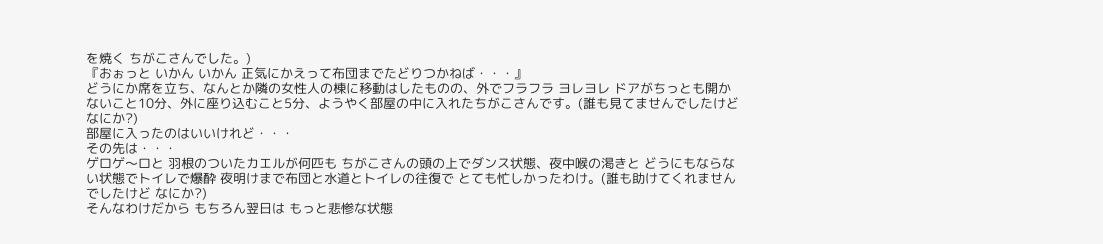を焼く ちがこさんでした。)
『おぉっと いかん いかん 正気にかえって布団までたどりつかねば・・・』
どうにか席を立ち、なんとか隣の女性人の棟に移動はしたものの、外でフラフラ ヨレヨレ ドアがちっとも開かないこと10分、外に座り込むこと5分、ようやく部屋の中に入れたちがこさんです。(誰も見てませんでしたけど なにか?)
部屋に入ったのはいいけれど・・・
その先は・・・
ゲロゲ〜ロと 羽根のついたカエルが何匹も ちがこさんの頭の上でダンス状態、夜中喉の渇きと どうにもならない状態でトイレで爆酔 夜明けまで布団と水道とトイレの往復で とても忙しかったわけ。(誰も助けてくれませんでしたけど なにか?)
そんなわけだから もちろん翌日は もっと悲惨な状態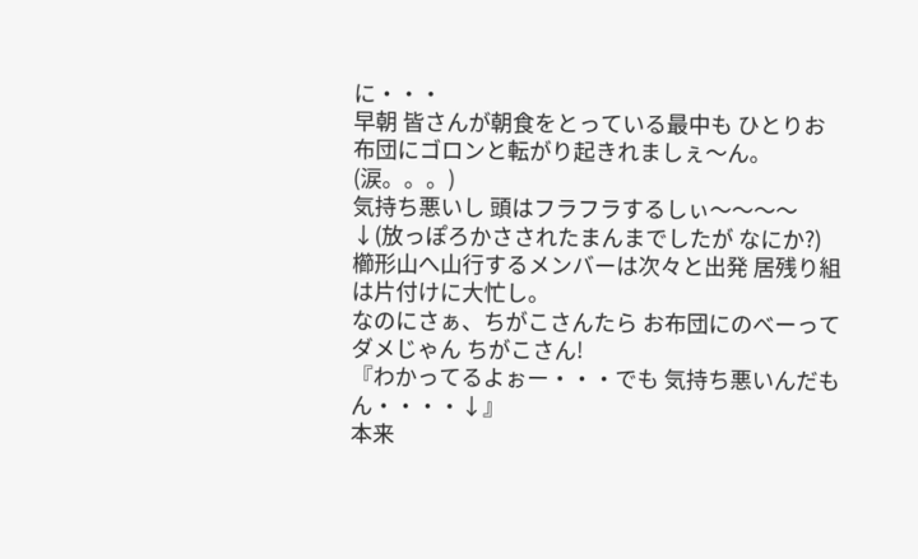に・・・
早朝 皆さんが朝食をとっている最中も ひとりお布団にゴロンと転がり起きれましぇ〜ん。(涙。。。)
気持ち悪いし 頭はフラフラするしぃ〜〜〜〜↓(放っぽろかさされたまんまでしたが なにか?)
櫛形山へ山行するメンバーは次々と出発 居残り組は片付けに大忙し。
なのにさぁ、ちがこさんたら お布団にのべーって ダメじゃん ちがこさん!
『わかってるよぉー・・・でも 気持ち悪いんだもん・・・・↓』
本来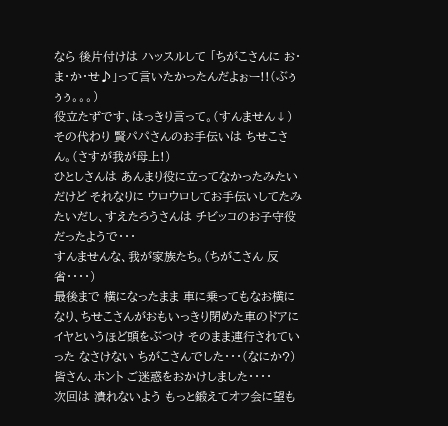なら 後片付けは ハッスルして 「ちがこさんに お・ま・か・せ♪」って言いたかったんだよぉー!!(ぶぅぅぅ。。。)
役立たずです、はっきり言って。(すんません↓)
その代わり 賢パパさんのお手伝いは ちせこさん。(さすが我が母上!)
ひとしさんは あんまり役に立ってなかったみたいだけど それなりに ウロウロしてお手伝いしてたみたいだし、すえたろうさんは チビッコのお子守役だったようで・・・
すんませんな、我が家族たち。(ちがこさん 反省・・・・)
最後まで 横になったまま 車に乗ってもなお横になり、ちせこさんがおもいっきり閉めた車のドアに イヤというほど頭をぶつけ そのまま連行されていった なさけない ちがこさんでした・・・(なにか?)
皆さん、ホント ご迷惑をおかけしました・・・・
次回は 潰れないよう もっと鍛えてオフ会に望も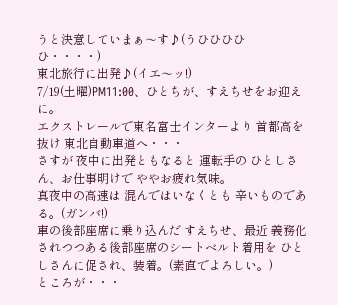うと決意していまぁ〜す♪(うひひひひひ・・・・)
東北旅行に出発♪(イエ〜ッ!)
7/19(土曜)PM11:00、ひとちが、すえちせをお迎えに。
エクストレールで東名富士インターより 首都高を抜け 東北自動車道へ・・・
さすが 夜中に出発ともなると 運転手の ひとしさん、お仕事明けで ややお疲れ気味。
真夜中の高速は 混んではいなくとも 辛いものである。(ガンバ!)
車の後部座席に乗り込んだ すえちせ、最近 義務化されつつある後部座席のシートベルト着用を ひとしさんに促され、装着。(素直でよろしい。)
ところが・・・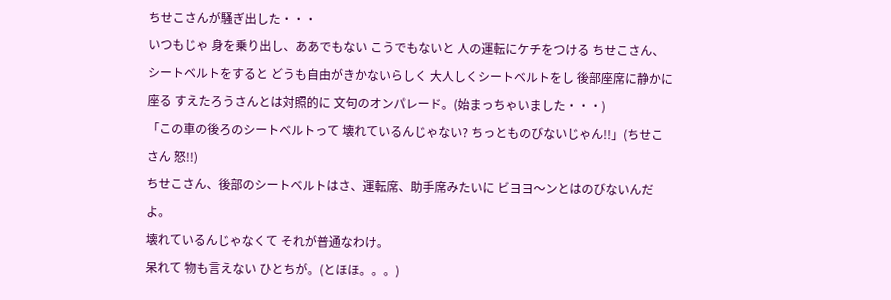ちせこさんが騒ぎ出した・・・
いつもじゃ 身を乗り出し、ああでもない こうでもないと 人の運転にケチをつける ちせこさん、シートベルトをすると どうも自由がきかないらしく 大人しくシートベルトをし 後部座席に静かに座る すえたろうさんとは対照的に 文句のオンパレード。(始まっちゃいました・・・)
「この車の後ろのシートベルトって 壊れているんじゃない? ちっとものびないじゃん!!」(ちせこさん 怒!!)
ちせこさん、後部のシートベルトはさ、運転席、助手席みたいに ビヨヨ〜ンとはのびないんだよ。
壊れているんじゃなくて それが普通なわけ。
呆れて 物も言えない ひとちが。(とほほ。。。)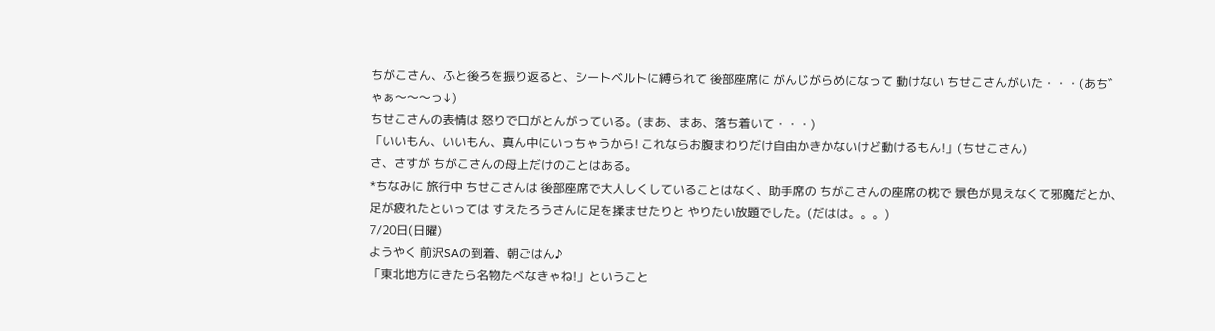ちがこさん、ふと後ろを振り返ると、シートベルトに縛られて 後部座席に がんじがらめになって 動けない ちせこさんがいた・・・(あち゛ゃぁ〜〜〜っ↓)
ちせこさんの表情は 怒りで口がとんがっている。(まあ、まあ、落ち着いて・・・)
「いいもん、いいもん、真ん中にいっちゃうから! これならお腹まわりだけ自由かきかないけど動けるもん!」(ちせこさん)
さ、さすが ちがこさんの母上だけのことはある。
*ちなみに 旅行中 ちせこさんは 後部座席で大人しくしていることはなく、助手席の ちがこさんの座席の枕で 景色が見えなくて邪魔だとか、足が疲れたといっては すえたろうさんに足を揉ませたりと やりたい放題でした。(だはは。。。)
7/20日(日曜)
ようやく 前沢SAの到着、朝ごはん♪
「東北地方にきたら名物たべなきゃね!」ということ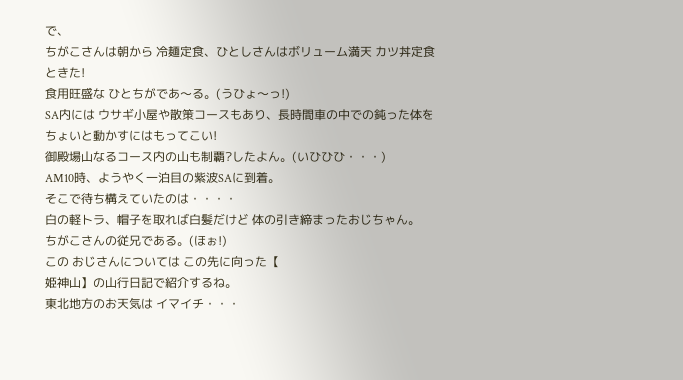で、
ちがこさんは朝から 冷麺定食、ひとしさんはボリューム満天 カツ丼定食ときた!
食用旺盛な ひとちがであ〜る。(うひょ〜っ!)
SA内には ウサギ小屋や散策コースもあり、長時間車の中での鈍った体を ちょいと動かすにはもってこい!
御殿場山なるコース内の山も制覇?したよん。(いひひひ・・・)
AM10時、ようやく一泊目の紫波SAに到着。
そこで待ち構えていたのは・・・・
白の軽トラ、帽子を取れば白髪だけど 体の引き締まったおじちゃん。
ちがこさんの従兄である。(ほぉ!)
この おじさんについては この先に向った【
姫神山】の山行日記で紹介するね。
東北地方のお天気は イマイチ・・・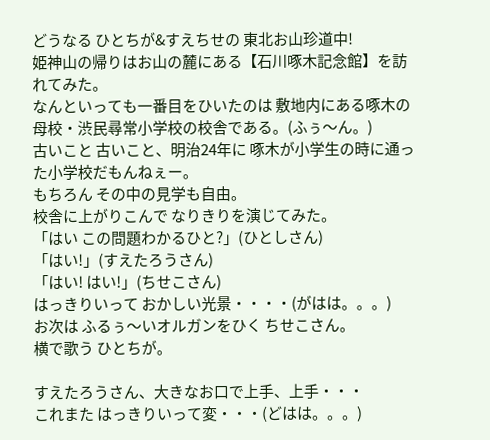どうなる ひとちが&すえちせの 東北お山珍道中!
姫神山の帰りはお山の麓にある【石川啄木記念館】を訪れてみた。
なんといっても一番目をひいたのは 敷地内にある啄木の母校・渋民尋常小学校の校舎である。(ふぅ〜ん。)
古いこと 古いこと、明治24年に 啄木が小学生の時に通った小学校だもんねぇー。
もちろん その中の見学も自由。
校舎に上がりこんで なりきりを演じてみた。
「はい この問題わかるひと?」(ひとしさん)
「はい!」(すえたろうさん)
「はい! はい!」(ちせこさん)
はっきりいって おかしい光景・・・・(がはは。。。)
お次は ふるぅ〜いオルガンをひく ちせこさん。
横で歌う ひとちが。

すえたろうさん、大きなお口で上手、上手・・・
これまた はっきりいって変・・・(どはは。。。)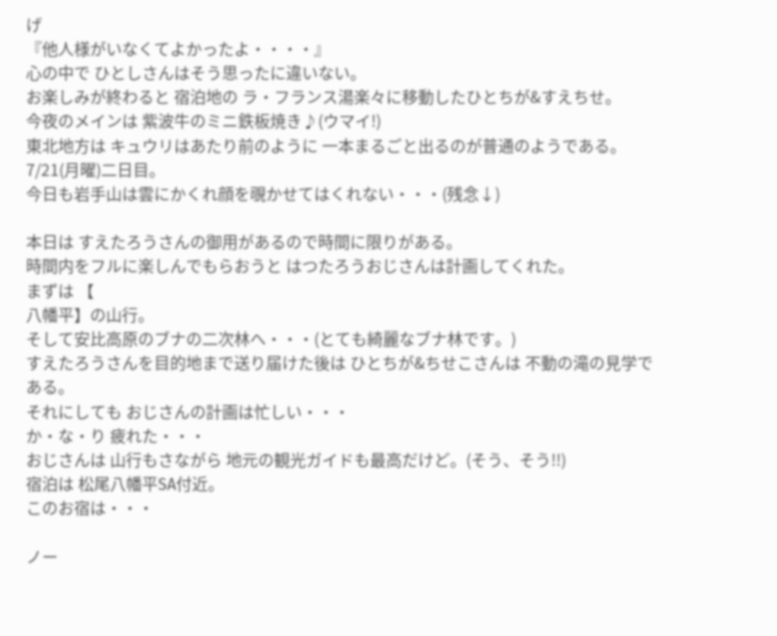げ
『他人様がいなくてよかったよ・・・・』
心の中で ひとしさんはそう思ったに違いない。
お楽しみが終わると 宿泊地の ラ・フランス湯楽々に移動したひとちが&すえちせ。
今夜のメインは 紫波牛のミニ鉄板焼き♪(ウマイ!)
東北地方は キュウリはあたり前のように 一本まるごと出るのが普通のようである。
7/21(月曜)二日目。
今日も岩手山は雲にかくれ顔を覗かせてはくれない・・・(残念↓)

本日は すえたろうさんの御用があるので時間に限りがある。
時間内をフルに楽しんでもらおうと はつたろうおじさんは計画してくれた。
まずは 【
八幡平】の山行。
そして安比高原のブナの二次林へ・・・(とても綺麗なブナ林です。)
すえたろうさんを目的地まで送り届けた後は ひとちが&ちせこさんは 不動の滝の見学である。
それにしても おじさんの計画は忙しい・・・
か・な・り 疲れた・・・
おじさんは 山行もさながら 地元の観光ガイドも最高だけど。(そう、そう!!)
宿泊は 松尾八幡平SA付近。
このお宿は・・・

ノー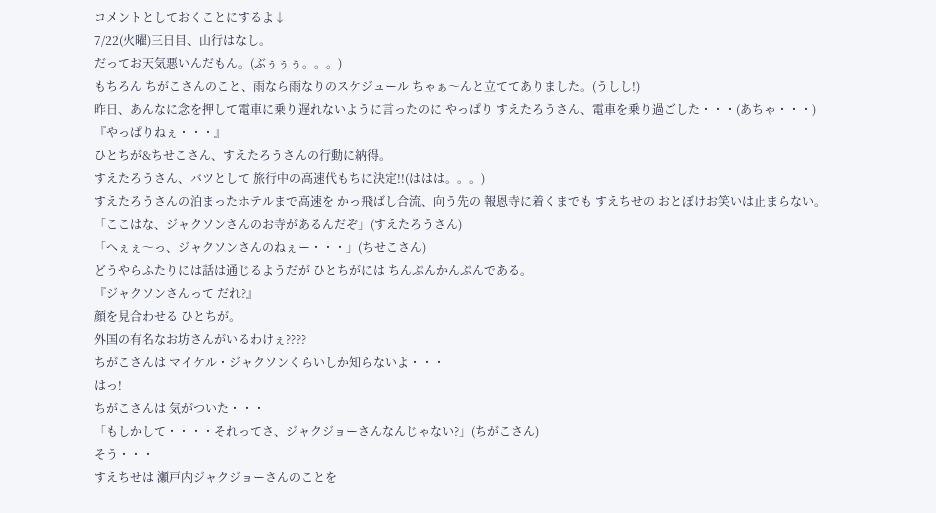コメントとしておくことにするよ↓
7/22(火曜)三日目、山行はなし。
だってお天気悪いんだもん。(ぶぅぅぅ。。。)
もちろん ちがこさんのこと、雨なら雨なりのスケジュール ちゃぁ〜んと立ててありました。(うしし!)
昨日、あんなに念を押して電車に乗り遅れないように言ったのに やっぱり すえたろうさん、電車を乗り過ごした・・・(あちゃ・・・)
『やっぱりねぇ・・・』
ひとちが&ちせこさん、すえたろうさんの行動に納得。
すえたろうさん、バツとして 旅行中の高速代もちに決定!!(ははは。。。)
すえたろうさんの泊まったホテルまで高速を かっ飛ばし合流、向う先の 報恩寺に着くまでも すえちせの おとぼけお笑いは止まらない。
「ここはな、ジャクソンさんのお寺があるんだぞ」(すえたろうさん)
「へぇぇ〜っ、ジャクソンさんのねぇー・・・」(ちせこさん)
どうやらふたりには話は通じるようだが ひとちがには ちんぷんかんぷんである。
『ジャクソンさんって だれ?』
顔を見合わせる ひとちが。
外国の有名なお坊さんがいるわけぇ????
ちがこさんは マイケル・ジャクソンくらいしか知らないよ・・・
はっ!
ちがこさんは 気がついた・・・
「もしかして・・・・それってさ、ジャクジョーさんなんじゃない?」(ちがこさん)
そう・・・
すえちせは 瀬戸内ジャクジョーさんのことを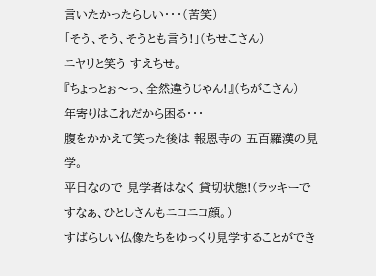言いたかったらしい・・・(苦笑)
「そう、そう、そうとも言う!」(ちせこさん)
ニヤリと笑う すえちせ。
『ちょっとぉ〜っ、全然違うじゃん!』(ちがこさん)
年寄りはこれだから困る・・・
腹をかかえて笑った後は 報恩寺の 五百羅漢の見学。
平日なので 見学者はなく 貸切状態!(ラッキーですなぁ、ひとしさんもニコニコ顔。)
すばらしい仏像たちをゆっくり見学することができ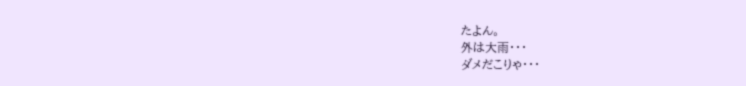たよん。
外は大雨・・・
ダメだこりゃ・・・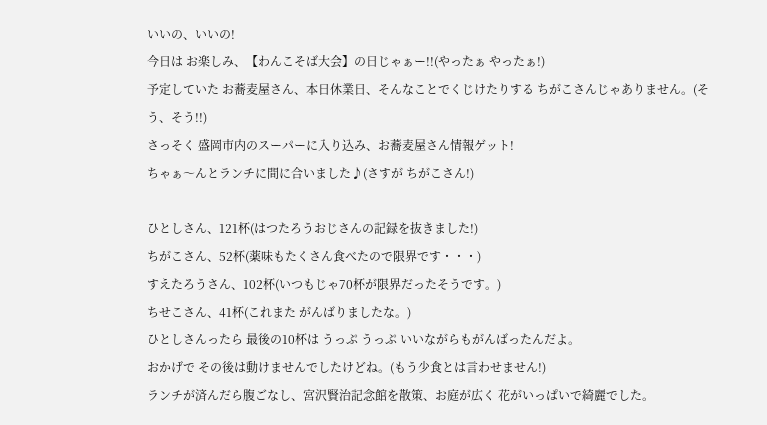いいの、いいの!
今日は お楽しみ、【わんこそば大会】の日じゃぁー!!(やったぁ やったぁ!)
予定していた お蕎麦屋さん、本日休業日、そんなことでくじけたりする ちがこさんじゃありません。(そう、そう!!)
さっそく 盛岡市内のスーパーに入り込み、お蕎麦屋さん情報ゲット!
ちゃぁ〜んとランチに間に合いました♪(さすが ちがこさん!)

ひとしさん、121杯(はつたろうおじさんの記録を抜きました!)
ちがこさん、52杯(薬味もたくさん食べたので限界です・・・)
すえたろうさん、102杯(いつもじゃ70杯が限界だったそうです。)
ちせこさん、41杯(これまた がんばりましたな。)
ひとしさんったら 最後の10杯は うっぷ うっぷ いいながらもがんばったんだよ。
おかげで その後は動けませんでしたけどね。(もう少食とは言わせません!)
ランチが済んだら腹ごなし、宮沢賢治記念館を散策、お庭が広く 花がいっぱいで綺麗でした。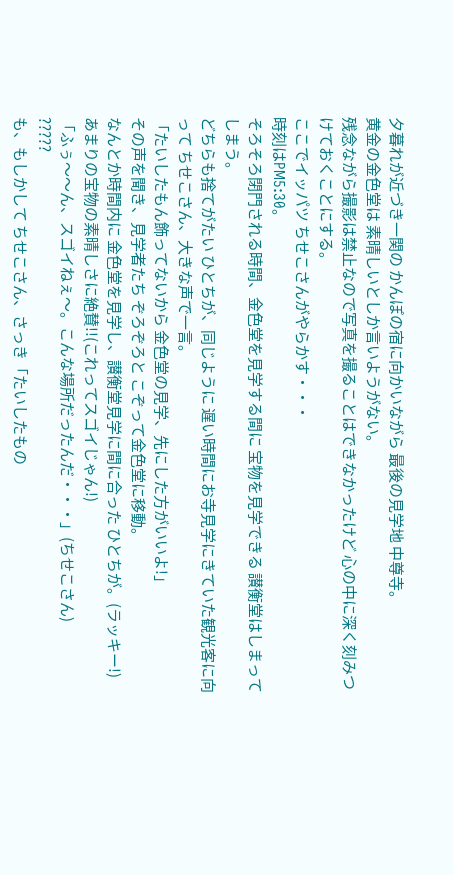夕暮れが近づき一関の かんぽの宿に向かいながら 最後の見学地 中尊寺。
黄金の金色堂は 素晴しいとしか言いようがない。
残念ながら撮影は禁止なので写真を撮ることはできなかったけど 心の中に深く刻みつけておくことにする。
ここでイッパツ ちせこさんがやらかす・・・
時刻はPM5:30。
そろそろ閉門される時間、金色堂を見学する間に 宝物を見学できる 讃衡堂はしまってしまう。
どちらも捨てがたい ひとちが、同じように 遅い時間にお寺見学にきていた観光客に向って ちせこさん、大きな声で一言。
「たいしたもん飾ってないから 金色堂の見学、先にした方がいいよ!」
その声を聞き、見学者たち ぞろぞろと こぞって金色堂に移動。
なんとか時間内に 金色堂を見学し、讃衡堂見学に間に合った ひとちが。(ラッキー!)
あまりの宝物の素晴しさに絶賛!!(これってスゴイじゃん!)
「ふぅ〜〜ん、スゴイねぇ〜。こんな場所だったんだ・・・」(ちせこさん)
?????
も、もしかして ちせこさん、さっき「たいしたもの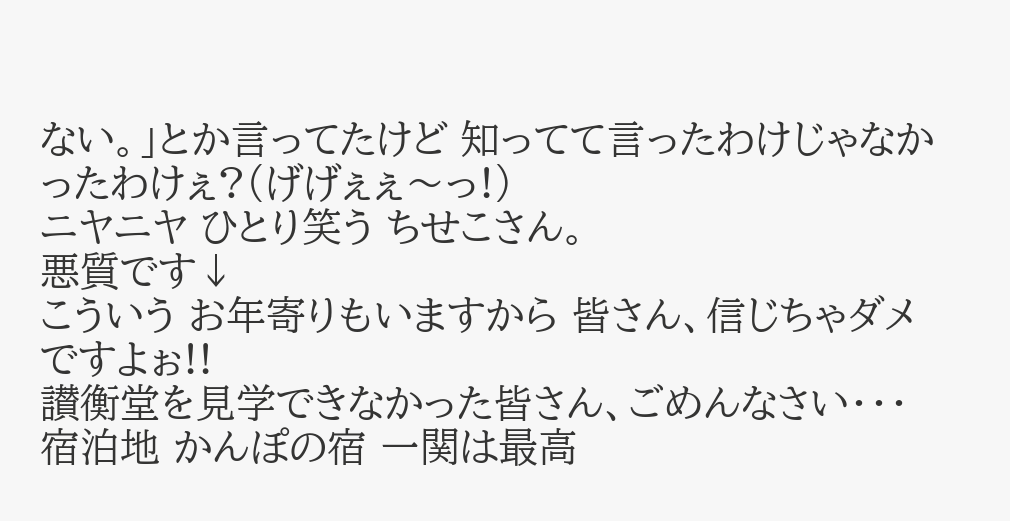ない。」とか言ってたけど 知ってて言ったわけじゃなかったわけぇ?(げげぇぇ〜っ!)
ニヤニヤ ひとり笑う ちせこさん。
悪質です↓
こういう お年寄りもいますから 皆さん、信じちゃダメですよぉ!!
讃衡堂を見学できなかった皆さん、ごめんなさい・・・
宿泊地 かんぽの宿 一関は最高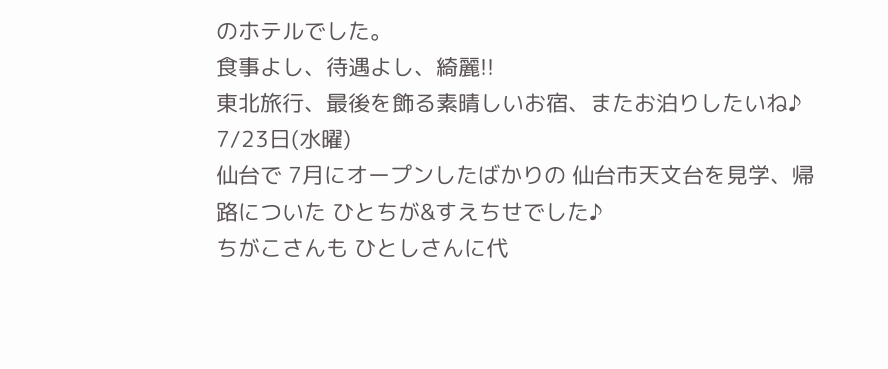のホテルでした。
食事よし、待遇よし、綺麗!!
東北旅行、最後を飾る素晴しいお宿、またお泊りしたいね♪
7/23日(水曜)
仙台で 7月にオープンしたばかりの 仙台市天文台を見学、帰路についた ひとちが&すえちせでした♪
ちがこさんも ひとしさんに代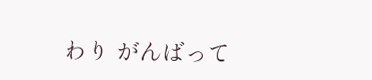わり がんばって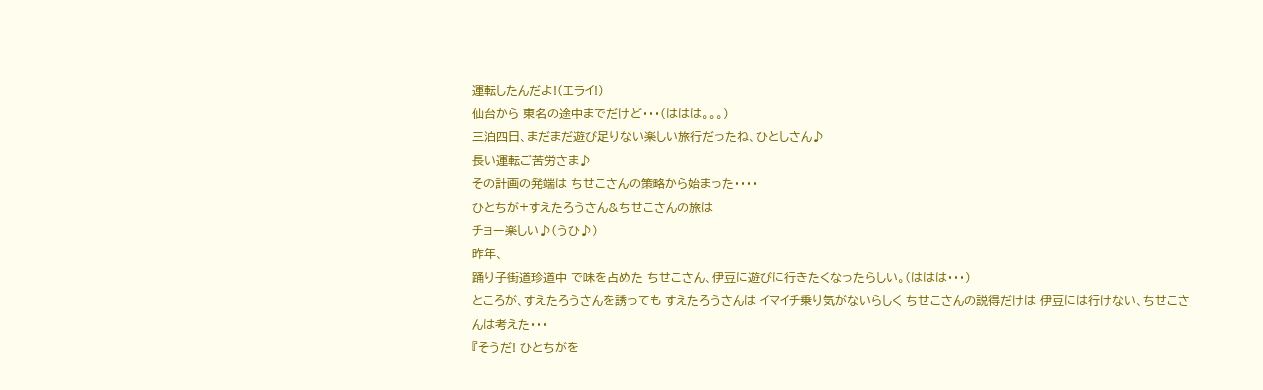運転したんだよ!(エライ!)
仙台から 東名の途中までだけど・・・(ははは。。。)
三泊四日、まだまだ遊び足りない楽しい旅行だったね、ひとしさん♪
長い運転ご苦労さま♪
その計画の発端は ちせこさんの策略から始まった・・・・
ひとちが+すえたろうさん&ちせこさんの旅は
チョー楽しい♪(うひ♪)
昨年、
踊り子街道珍道中 で味を占めた ちせこさん、伊豆に遊びに行きたくなったらしい。(ははは・・・)
ところが、すえたろうさんを誘っても すえたろうさんは イマイチ乗り気がないらしく ちせこさんの説得だけは 伊豆には行けない、ちせこさんは考えた・・・
『そうだ! ひとちがを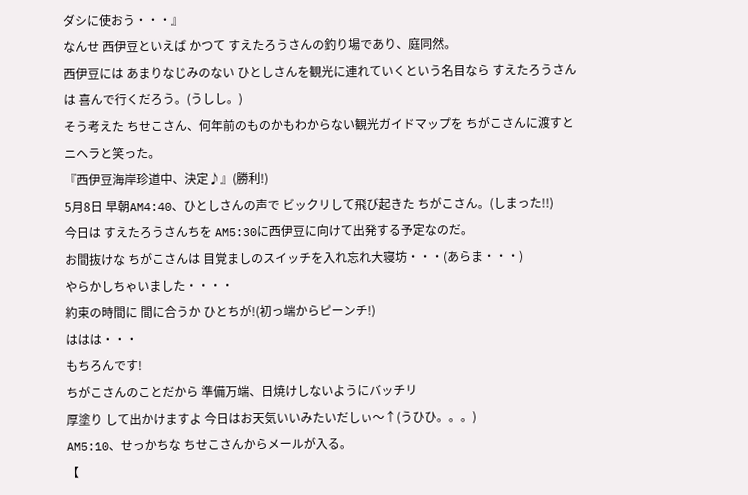ダシに使おう・・・』
なんせ 西伊豆といえば かつて すえたろうさんの釣り場であり、庭同然。
西伊豆には あまりなじみのない ひとしさんを観光に連れていくという名目なら すえたろうさんは 喜んで行くだろう。(うしし。)
そう考えた ちせこさん、何年前のものかもわからない観光ガイドマップを ちがこさんに渡すと ニヘラと笑った。
『西伊豆海岸珍道中、決定♪』(勝利!)
5月8日 早朝AM4:40、ひとしさんの声で ビックリして飛び起きた ちがこさん。(しまった!!)
今日は すえたろうさんちを AM5:30に西伊豆に向けて出発する予定なのだ。
お間抜けな ちがこさんは 目覚ましのスイッチを入れ忘れ大寝坊・・・(あらま・・・)
やらかしちゃいました・・・・
約束の時間に 間に合うか ひとちが!(初っ端からピーンチ!)
ははは・・・
もちろんです!
ちがこさんのことだから 準備万端、日焼けしないようにバッチリ
厚塗り して出かけますよ 今日はお天気いいみたいだしぃ〜↑(うひひ。。。)
AM5:10、せっかちな ちせこさんからメールが入る。
【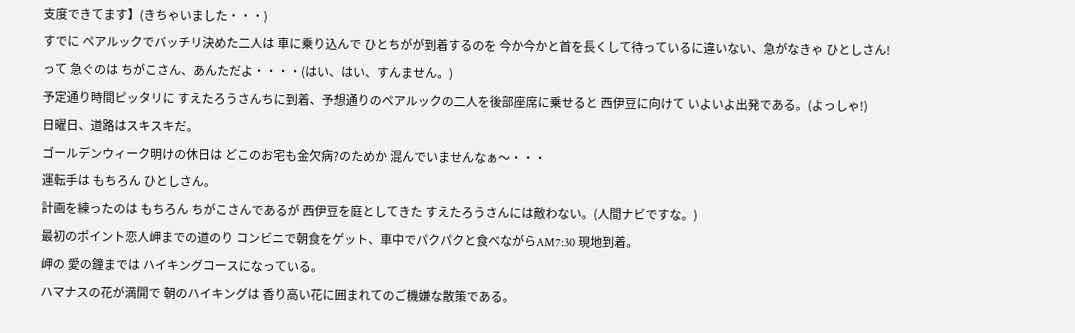支度できてます】(きちゃいました・・・)
すでに ペアルックでバッチリ決めた二人は 車に乗り込んで ひとちがが到着するのを 今か今かと首を長くして待っているに違いない、急がなきゃ ひとしさん!
って 急ぐのは ちがこさん、あんただよ・・・・(はい、はい、すんません。)
予定通り時間ピッタリに すえたろうさんちに到着、予想通りのペアルックの二人を後部座席に乗せると 西伊豆に向けて いよいよ出発である。(よっしゃ!)
日曜日、道路はスキスキだ。
ゴールデンウィーク明けの休日は どこのお宅も金欠病?のためか 混んでいませんなぁ〜・・・
運転手は もちろん ひとしさん。
計画を練ったのは もちろん ちがこさんであるが 西伊豆を庭としてきた すえたろうさんには敵わない。(人間ナビですな。)
最初のポイント恋人岬までの道のり コンビニで朝食をゲット、車中でパクパクと食べながらAM7:30 現地到着。
岬の 愛の鐘までは ハイキングコースになっている。
ハマナスの花が満開で 朝のハイキングは 香り高い花に囲まれてのご機嫌な散策である。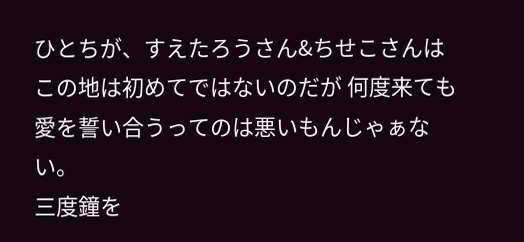ひとちが、すえたろうさん&ちせこさんは この地は初めてではないのだが 何度来ても 愛を誓い合うってのは悪いもんじゃぁない。
三度鐘を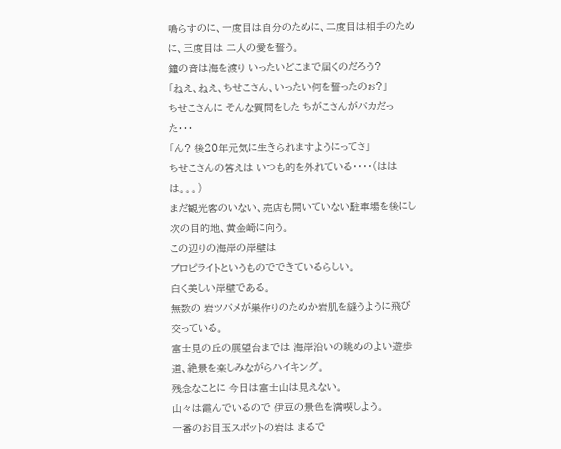鳴らすのに、一度目は自分のために、二度目は相手のために、三度目は 二人の愛を誓う。
鐘の音は海を渡り いったいどこまで届くのだろう?
「ねえ、ねえ、ちせこさん、いったい何を誓ったのぉ?」
ちせこさんに そんな質問をした ちがこさんがバカだった・・・
「ん? 後20年元気に生きられますようにってさ」
ちせこさんの答えは いつも的を外れている・・・・(ははは。。。)
まだ観光客のいない、売店も開いていない駐車場を後にし 次の目的地、黄金崎に向う。
この辺りの海岸の岸壁は
プロピライトというものでできているらしい。
白く美しい岸壁である。
無数の 岩ツバメが巣作りのためか岩肌を縫うように飛び交っている。
富士見の丘の展望台までは 海岸沿いの眺めのよい遊歩道、絶景を楽しみながらハイキング。
残念なことに 今日は富士山は見えない。
山々は霞んでいるので 伊豆の景色を満喫しよう。
一番のお目玉スポットの岩は まるで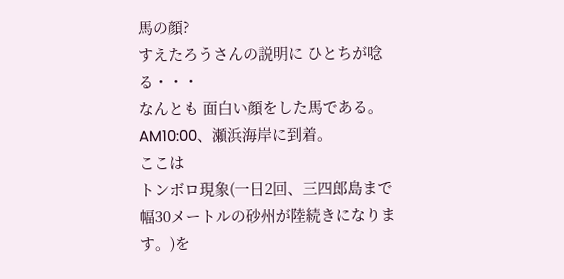馬の顔?
すえたろうさんの説明に ひとちが唸る・・・
なんとも 面白い顔をした馬である。
AM10:00、瀬浜海岸に到着。
ここは
トンボロ現象(一日2回、三四郎島まで 幅30メートルの砂州が陸続きになります。)を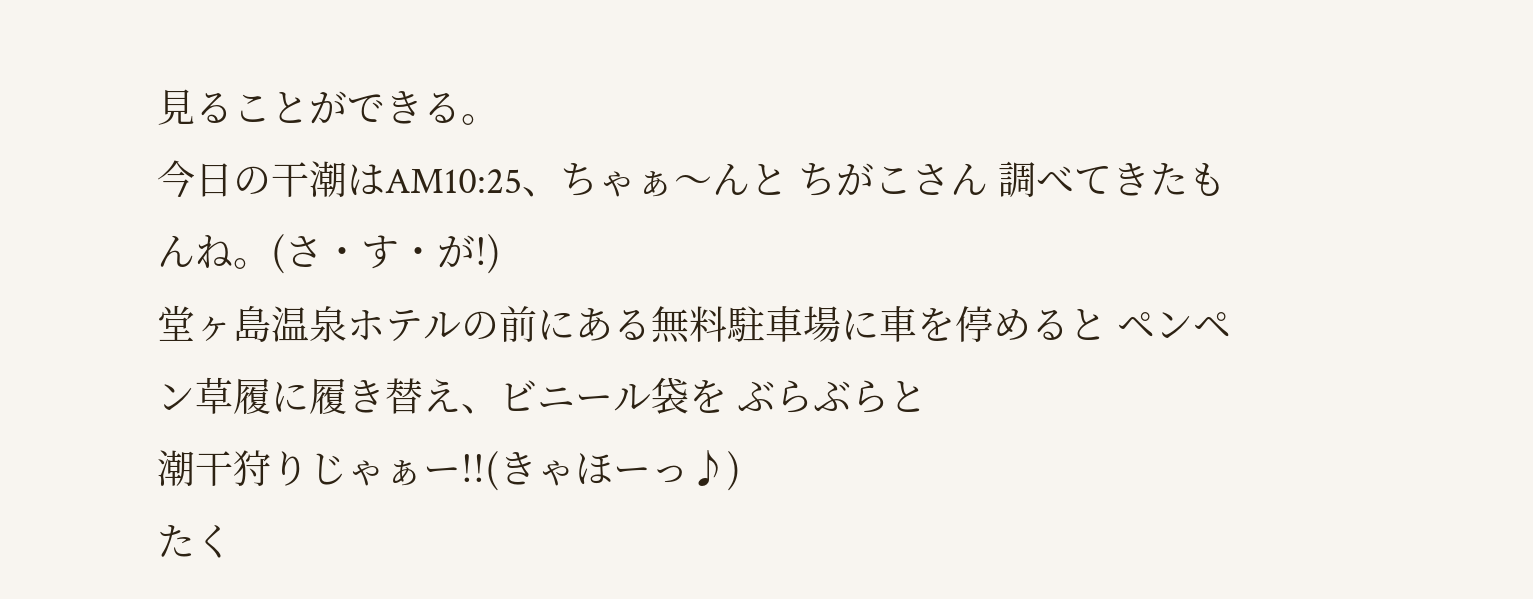見ることができる。
今日の干潮はAM10:25、ちゃぁ〜んと ちがこさん 調べてきたもんね。(さ・す・が!)
堂ヶ島温泉ホテルの前にある無料駐車場に車を停めると ペンペン草履に履き替え、ビニール袋を ぶらぶらと
潮干狩りじゃぁー!!(きゃほーっ♪)
たく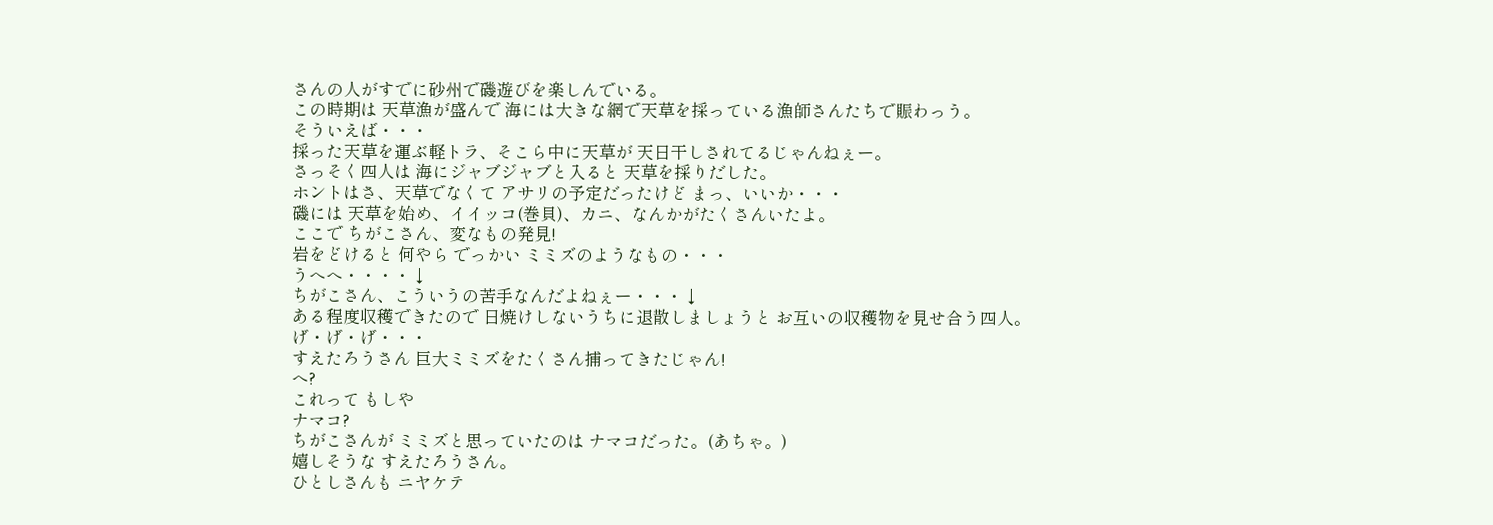さんの人がすでに砂州で磯遊びを楽しんでいる。
この時期は 天草漁が盛んで 海には大きな網で天草を採っている漁師さんたちで賑わっう。
そういえば・・・
採った天草を運ぶ軽トラ、そこら中に天草が 天日干しされてるじゃんねぇー。
さっそく四人は 海にジャブジャブと入ると 天草を採りだした。
ホントはさ、天草でなくて アサリの予定だったけど まっ、いいか・・・
磯には 天草を始め、イイッコ(巻貝)、カニ、なんかがたくさんいたよ。
ここで ちがこさん、変なもの発見!
岩をどけると 何やら でっかい ミミズのようなもの・・・
うへへ・・・・↓
ちがこさん、こういうの苦手なんだよねぇー・・・↓
ある程度収穫できたので 日焼けしないうちに退散しましょうと お互いの収穫物を見せ合う四人。
げ・げ・げ・・・
すえたろうさん 巨大ミミズをたくさん捕ってきたじゃん!
へ?
これって もしや
ナマコ?
ちがこさんが ミミズと思っていたのは ナマコだった。(あちゃ。)
嬉しそうな すえたろうさん。
ひとしさんも ニヤケテ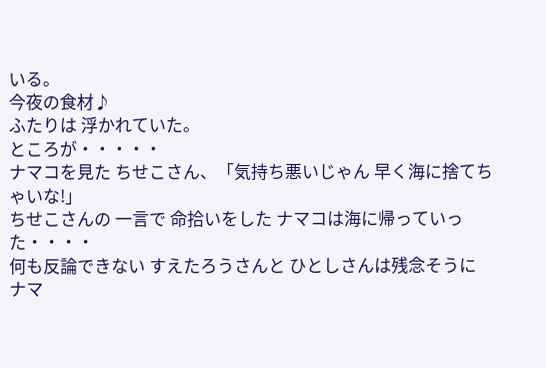いる。
今夜の食材♪
ふたりは 浮かれていた。
ところが・・・・・
ナマコを見た ちせこさん、「気持ち悪いじゃん 早く海に捨てちゃいな!」
ちせこさんの 一言で 命拾いをした ナマコは海に帰っていった・・・・
何も反論できない すえたろうさんと ひとしさんは残念そうに ナマ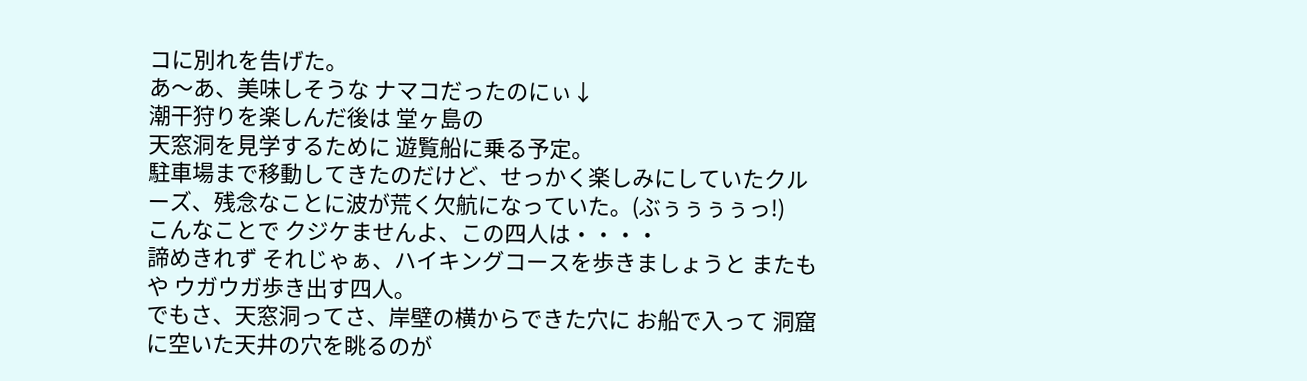コに別れを告げた。
あ〜あ、美味しそうな ナマコだったのにぃ↓
潮干狩りを楽しんだ後は 堂ヶ島の
天窓洞を見学するために 遊覧船に乗る予定。
駐車場まで移動してきたのだけど、せっかく楽しみにしていたクルーズ、残念なことに波が荒く欠航になっていた。(ぶぅぅぅぅっ!)
こんなことで クジケませんよ、この四人は・・・・
諦めきれず それじゃぁ、ハイキングコースを歩きましょうと またもや ウガウガ歩き出す四人。
でもさ、天窓洞ってさ、岸壁の横からできた穴に お船で入って 洞窟に空いた天井の穴を眺るのが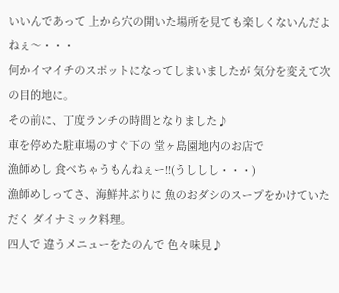いいんであって 上から穴の開いた場所を見ても楽しくないんだよねぇ〜・・・
何かイマイチのスポットになってしまいましたが 気分を変えて次の目的地に。
その前に、丁度ランチの時間となりました♪
車を停めた駐車場のすぐ下の 堂ヶ島園地内のお店で
漁師めし 食べちゃうもんねぇー!!(うししし・・・)
漁師めしってさ、海鮮丼ぶりに 魚のおダシのスープをかけていただく ダイナミック料理。
四人で 違うメニューをたのんで 色々味見♪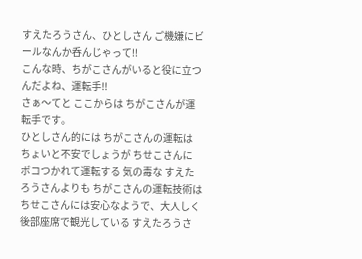すえたろうさん、ひとしさん ご機嫌にビールなんか呑んじゃって!!
こんな時、ちがこさんがいると役に立つんだよね、運転手!!
さぁ〜てと ここからは ちがこさんが運転手です。
ひとしさん的には ちがこさんの運転は ちょいと不安でしょうが ちせこさんに ボコつかれて運転する 気の毒な すえたろうさんよりも ちがこさんの運転技術は ちせこさんには安心なようで、大人しく後部座席で観光している すえたろうさ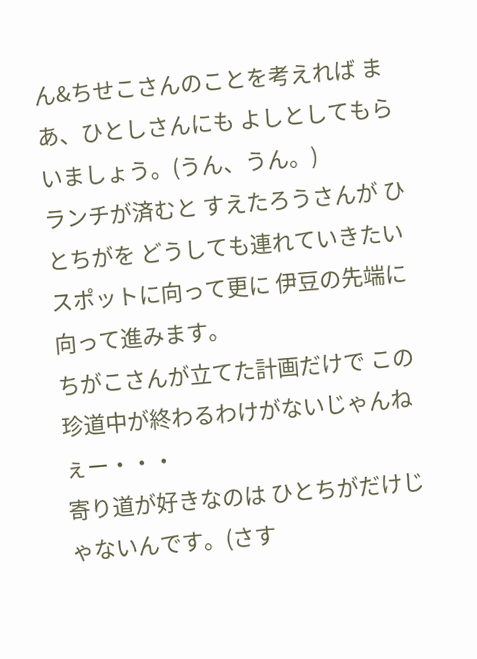ん&ちせこさんのことを考えれば まあ、ひとしさんにも よしとしてもらいましょう。(うん、うん。)
ランチが済むと すえたろうさんが ひとちがを どうしても連れていきたいスポットに向って更に 伊豆の先端に向って進みます。
ちがこさんが立てた計画だけで この珍道中が終わるわけがないじゃんねぇー・・・
寄り道が好きなのは ひとちがだけじゃないんです。(さす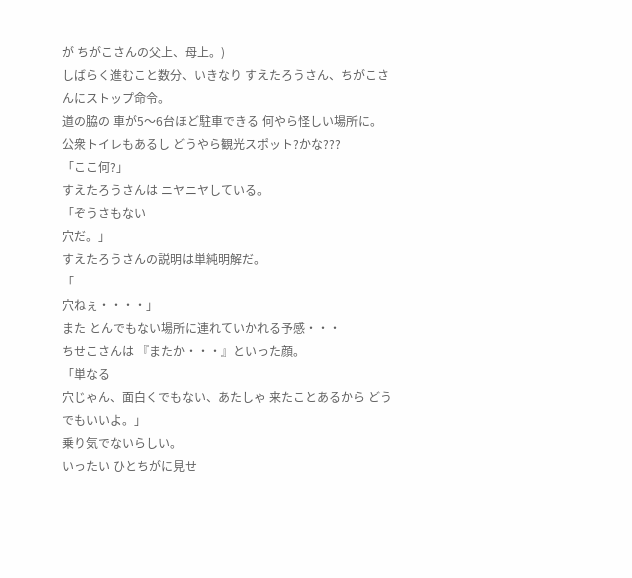が ちがこさんの父上、母上。)
しばらく進むこと数分、いきなり すえたろうさん、ちがこさんにストップ命令。
道の脇の 車が5〜6台ほど駐車できる 何やら怪しい場所に。
公衆トイレもあるし どうやら観光スポット?かな???
「ここ何?」
すえたろうさんは ニヤニヤしている。
「ぞうさもない
穴だ。」
すえたろうさんの説明は単純明解だ。
「
穴ねぇ・・・・」
また とんでもない場所に連れていかれる予感・・・
ちせこさんは 『またか・・・』といった顔。
「単なる
穴じゃん、面白くでもない、あたしゃ 来たことあるから どうでもいいよ。」
乗り気でないらしい。
いったい ひとちがに見せ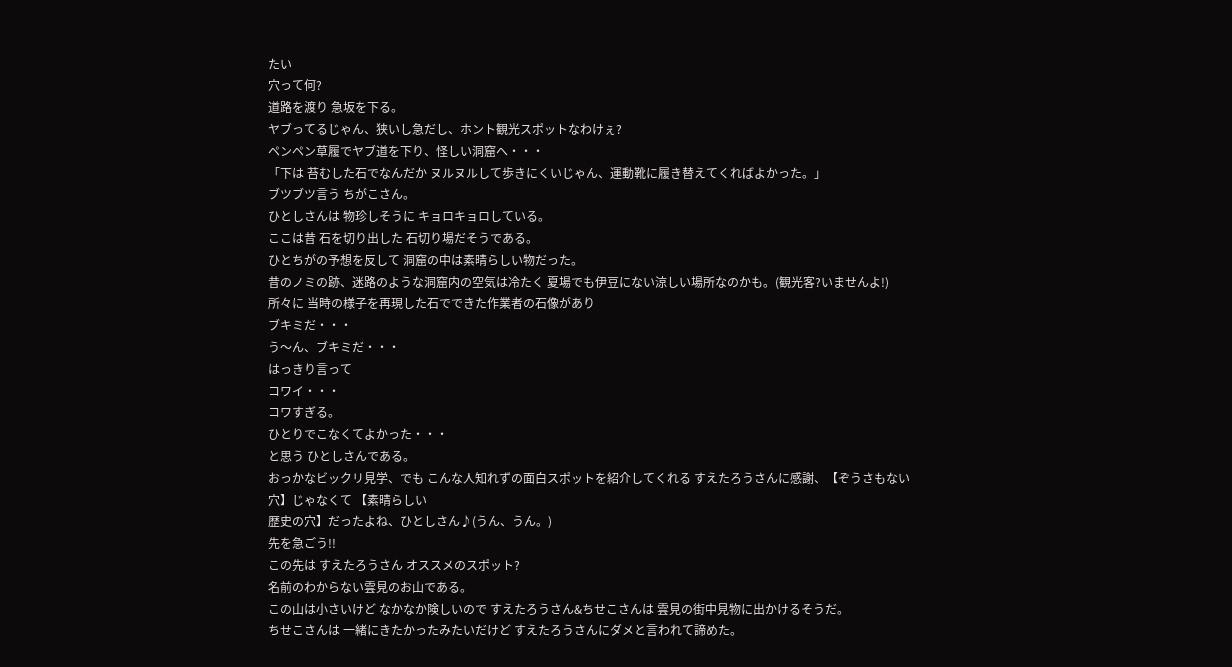たい
穴って何?
道路を渡り 急坂を下る。
ヤブってるじゃん、狭いし急だし、ホント観光スポットなわけぇ?
ペンペン草履でヤブ道を下り、怪しい洞窟へ・・・
「下は 苔むした石でなんだか ヌルヌルして歩きにくいじゃん、運動靴に履き替えてくればよかった。」
ブツブツ言う ちがこさん。
ひとしさんは 物珍しそうに キョロキョロしている。
ここは昔 石を切り出した 石切り場だそうである。
ひとちがの予想を反して 洞窟の中は素晴らしい物だった。
昔のノミの跡、迷路のような洞窟内の空気は冷たく 夏場でも伊豆にない涼しい場所なのかも。(観光客?いませんよ!)
所々に 当時の様子を再現した石でできた作業者の石像があり
ブキミだ・・・
う〜ん、ブキミだ・・・
はっきり言って
コワイ・・・
コワすぎる。
ひとりでこなくてよかった・・・
と思う ひとしさんである。
おっかなビックリ見学、でも こんな人知れずの面白スポットを紹介してくれる すえたろうさんに感謝、【ぞうさもない
穴】じゃなくて 【素晴らしい
歴史の穴】だったよね、ひとしさん♪(うん、うん。)
先を急ごう!!
この先は すえたろうさん オススメのスポット?
名前のわからない雲見のお山である。
この山は小さいけど なかなか険しいので すえたろうさん&ちせこさんは 雲見の街中見物に出かけるそうだ。
ちせこさんは 一緒にきたかったみたいだけど すえたろうさんにダメと言われて諦めた。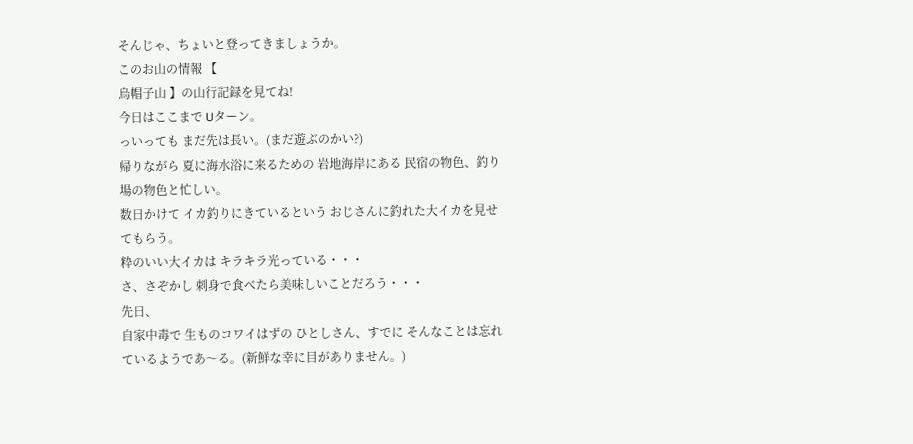そんじゃ、ちょいと登ってきましょうか。
このお山の情報 【
烏帽子山 】の山行記録を見てね!
今日はここまで Uターン。
っいっても まだ先は長い。(まだ遊ぶのかい?)
帰りながら 夏に海水浴に来るための 岩地海岸にある 民宿の物色、釣り場の物色と忙しい。
数日かけて イカ釣りにきているという おじさんに釣れた大イカを見せてもらう。
粋のいい大イカは キラキラ光っている・・・
さ、さぞかし 刺身で食べたら美味しいことだろう・・・
先日、
自家中毒で 生ものコワイはずの ひとしさん、すでに そんなことは忘れているようであ〜る。(新鮮な幸に目がありません。)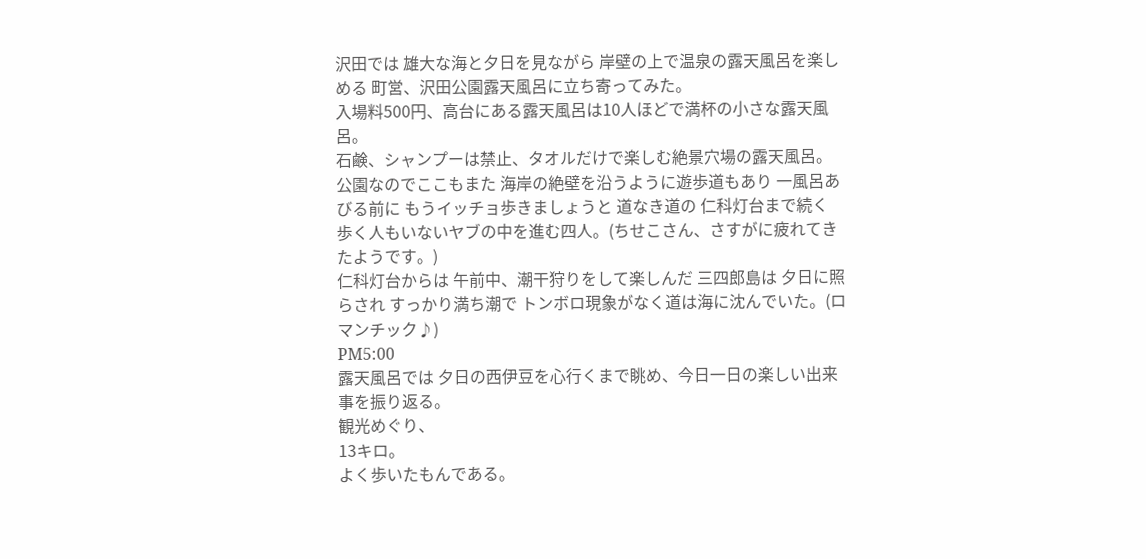沢田では 雄大な海と夕日を見ながら 岸壁の上で温泉の露天風呂を楽しめる 町営、沢田公園露天風呂に立ち寄ってみた。
入場料500円、高台にある露天風呂は10人ほどで満杯の小さな露天風呂。
石鹸、シャンプーは禁止、タオルだけで楽しむ絶景穴場の露天風呂。
公園なのでここもまた 海岸の絶壁を沿うように遊歩道もあり 一風呂あびる前に もうイッチョ歩きましょうと 道なき道の 仁科灯台まで続く 歩く人もいないヤブの中を進む四人。(ちせこさん、さすがに疲れてきたようです。)
仁科灯台からは 午前中、潮干狩りをして楽しんだ 三四郎島は 夕日に照らされ すっかり満ち潮で トンボロ現象がなく道は海に沈んでいた。(ロマンチック♪)
PM5:00
露天風呂では 夕日の西伊豆を心行くまで眺め、今日一日の楽しい出来事を振り返る。
観光めぐり、
13キロ。
よく歩いたもんである。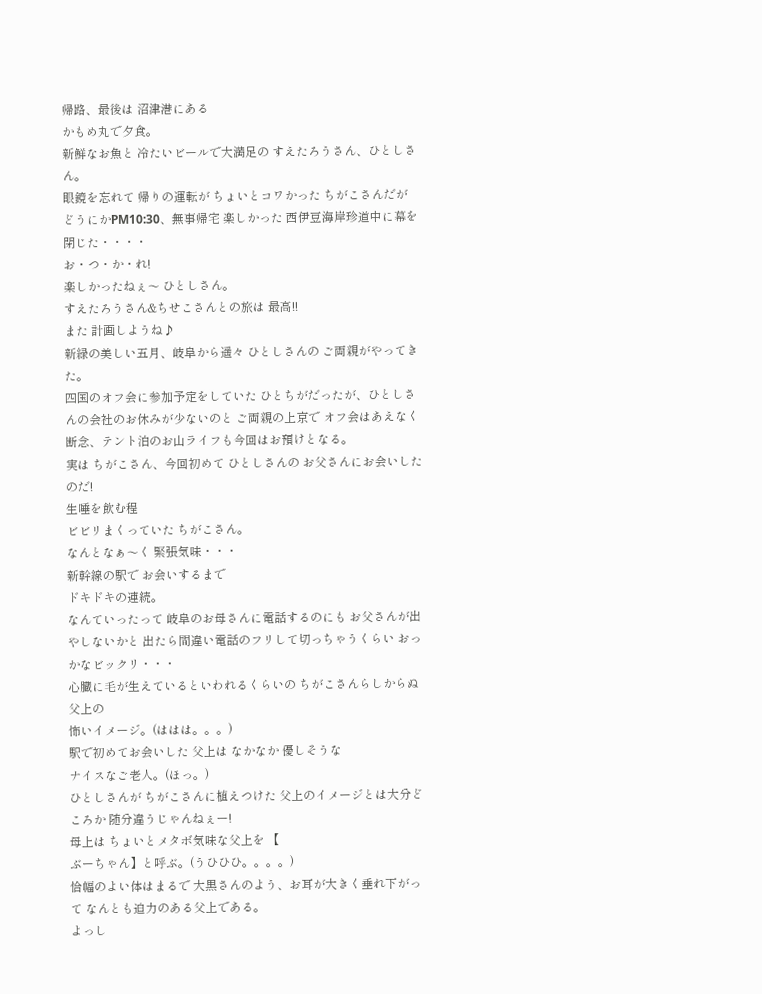帰路、最後は 沼津港にある
かもめ丸で夕食。
新鮮なお魚と 冷たいビールで大満足の すえたろうさん、ひとしさん。
眼鏡を忘れて 帰りの運転が ちょいとコワかった ちがこさんだが どうにかPM10:30、無事帰宅 楽しかった 西伊豆海岸珍道中に幕を閉じた・・・・
お・つ・か・れ!
楽しかったねぇ〜 ひとしさん。
すえたろうさん&ちせこさんとの旅は 最高!!
また 計画しようね♪
新緑の美しい五月、岐阜から遥々 ひとしさんの ご両親がやってきた。
四国のオフ会に参加予定をしていた ひとちがだったが、ひとしさんの会社のお休みが少ないのと ご両親の上京で オフ会はあえなく断念、テント泊のお山ライフも今回はお預けとなる。
実は ちがこさん、今回初めて ひとしさんの お父さんにお会いしたのだ!
生唾を飲む程
ビビリまくっていた ちがこさん。
なんとなぁ〜く 緊張気味・・・
新幹線の駅で お会いするまで
ドキドキの連続。
なんていったって 岐阜のお母さんに電話するのにも お父さんが出やしないかと 出たら間違い電話のフリして切っちゃうくらい おっかなビックリ・・・
心臓に毛が生えているといわれるくらいの ちがこさんらしからぬ 父上の
怖いイメージ。(ははは。。。)
駅で初めてお会いした 父上は なかなか 優しそうな
ナイスなご老人。(ほっ。)
ひとしさんが ちがこさんに植えつけた 父上のイメージとは大分どころか 随分違うじゃんねぇー!
母上は ちょいとメタボ気味な父上を 【
ぶーちゃん】と呼ぶ。(うひひひ。。。。)
恰幅のよい体はまるで 大黒さんのよう、お耳が大きく垂れ下がって なんとも迫力のある父上である。
よっし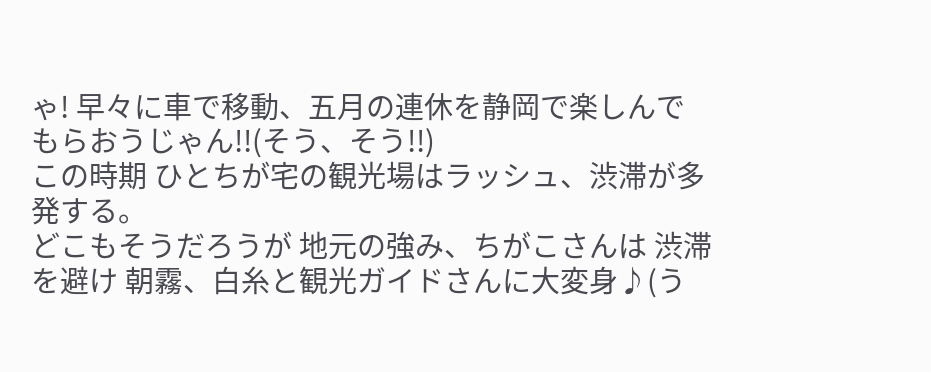ゃ! 早々に車で移動、五月の連休を静岡で楽しんでもらおうじゃん!!(そう、そう!!)
この時期 ひとちが宅の観光場はラッシュ、渋滞が多発する。
どこもそうだろうが 地元の強み、ちがこさんは 渋滞を避け 朝霧、白糸と観光ガイドさんに大変身♪(う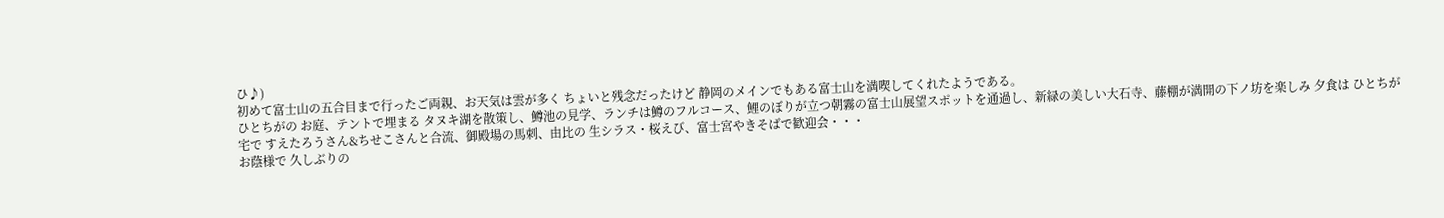ひ♪)
初めて富士山の五合目まで行ったご両親、お天気は雲が多く ちょいと残念だったけど 静岡のメインでもある富士山を満喫してくれたようである。
ひとちがの お庭、テントで埋まる タヌキ湖を散策し、鱒池の見学、ランチは鱒のフルコース、鯉のぼりが立つ朝霧の富士山展望スポットを通過し、新緑の美しい大石寺、藤棚が満開の下ノ坊を楽しみ 夕食は ひとちが宅で すえたろうさん&ちせこさんと合流、御殿場の馬刺、由比の 生シラス・桜えび、富士宮やきそばで歓迎会・・・
お蔭様で 久しぶりの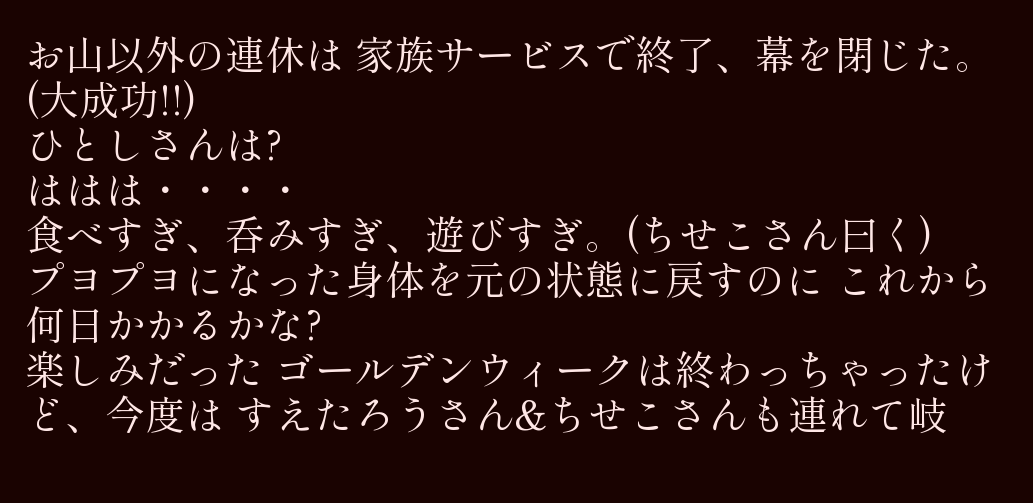お山以外の連休は 家族サービスで終了、幕を閉じた。(大成功!!)
ひとしさんは?
ははは・・・・
食べすぎ、呑みすぎ、遊びすぎ。(ちせこさん曰く)
プヨプヨになった身体を元の状態に戻すのに これから何日かかるかな?
楽しみだった ゴールデンウィークは終わっちゃったけど、今度は すえたろうさん&ちせこさんも連れて岐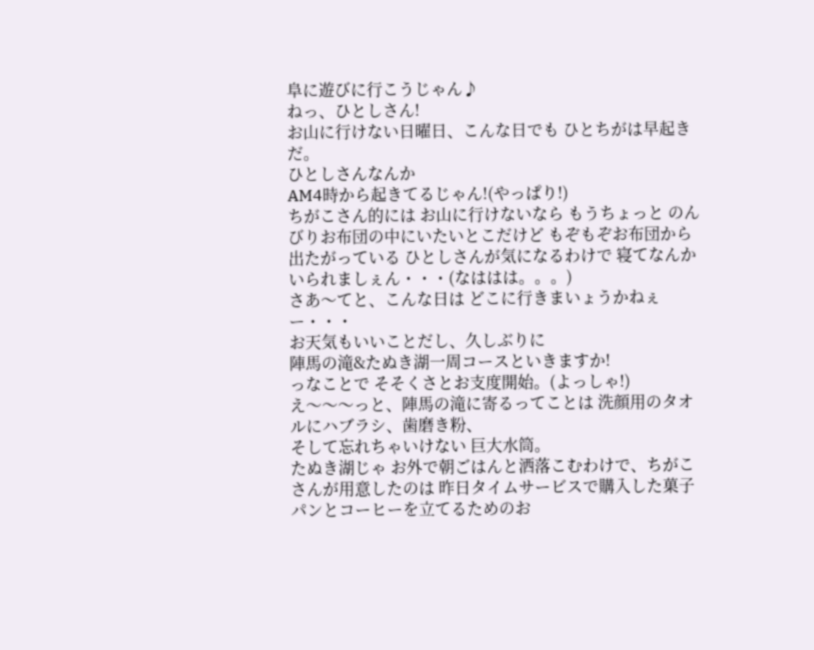阜に遊びに行こうじゃん♪
ねっ、ひとしさん!
お山に行けない日曜日、こんな日でも ひとちがは早起きだ。
ひとしさんなんか
AM4時から起きてるじゃん!(やっぱり!)
ちがこさん的には お山に行けないなら もうちょっと のんびりお布団の中にいたいとこだけど もぞもぞお布団から出たがっている ひとしさんが気になるわけで 寝てなんかいられましぇん・・・(なははは。。。)
さあ〜てと、こんな日は どこに行きまいょうかねぇー・・・
お天気もいいことだし、久しぶりに
陣馬の滝&たぬき湖一周コースといきますか!
っなことで そそくさとお支度開始。(よっしゃ!)
え〜〜〜っと、陣馬の滝に寄るってことは 洗顔用のタオルにハブラシ、歯磨き粉、
そして忘れちゃいけない 巨大水筒。
たぬき湖じゃ お外で朝ごはんと洒落こむわけで、ちがこさんが用意したのは 昨日タイムサービスで購入した菓子パンとコーヒーを立てるためのお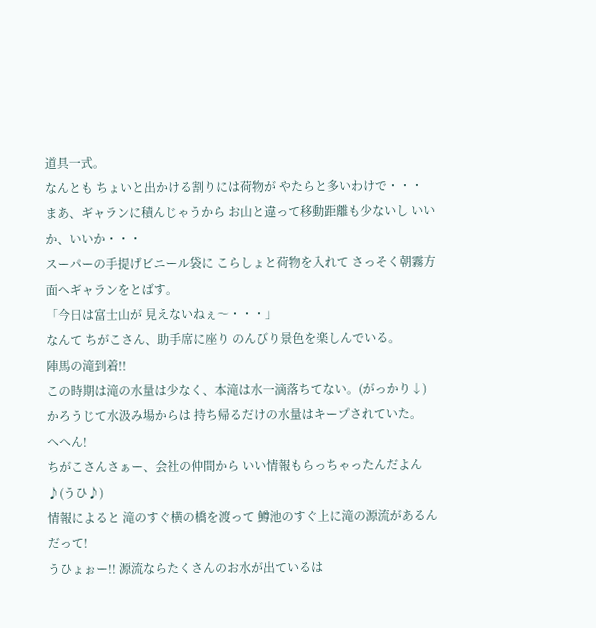道具一式。
なんとも ちょいと出かける割りには荷物が やたらと多いわけで・・・
まあ、ギャランに積んじゃうから お山と違って移動距離も少ないし いいか、いいか・・・
スーパーの手提げビニール袋に こらしょと荷物を入れて さっそく朝霧方面へギャランをとばす。
「今日は富士山が 見えないねぇ〜・・・」
なんて ちがこさん、助手席に座り のんびり景色を楽しんでいる。
陣馬の滝到着!!
この時期は滝の水量は少なく、本滝は水一滴落ちてない。(がっかり↓)
かろうじて水汲み場からは 持ち帰るだけの水量はキープされていた。
へへん!
ちがこさんさぁー、会社の仲間から いい情報もらっちゃったんだよん♪(うひ♪)
情報によると 滝のすぐ横の橋を渡って 鱒池のすぐ上に滝の源流があるんだって!
うひょぉー!! 源流ならたくさんのお水が出ているは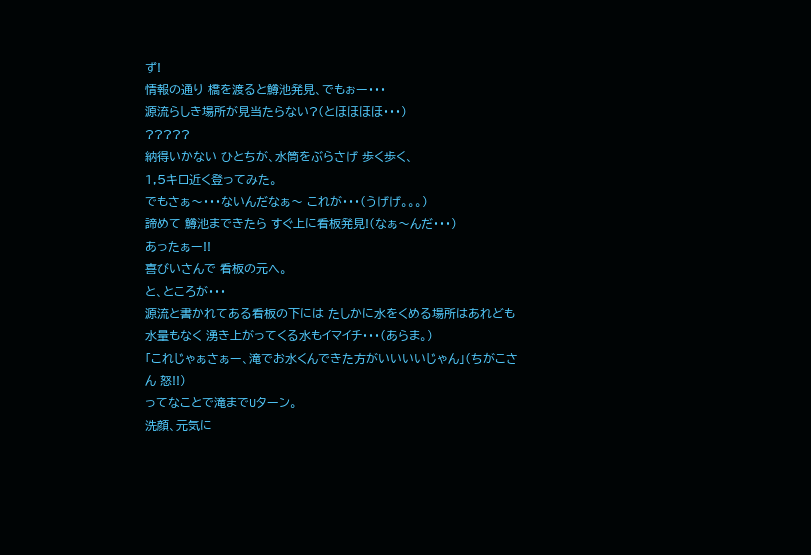ず!
情報の通り 橋を渡ると鱒池発見、でもぉー・・・
源流らしき場所が見当たらない?(とほほほほ・・・)
?????
納得いかない ひとちが、水筒をぶらさげ 歩く歩く、
1,5キロ近く登ってみた。
でもさぁ〜・・・ないんだなぁ〜 これが・・・(うげげ。。。)
諦めて 鱒池まできたら すぐ上に看板発見!(なぁ〜んだ・・・)
あったぁー!!
喜びいさんで 看板の元へ。
と、ところが・・・
源流と書かれてある看板の下には たしかに水をくめる場所はあれども 水量もなく 湧き上がってくる水もイマイチ・・・(あらま。)
「これじゃぁさぁー、滝でお水くんできた方がいいいいじゃん」(ちがこさん 怒!!)
ってなことで滝までUターン。
洗顔、元気に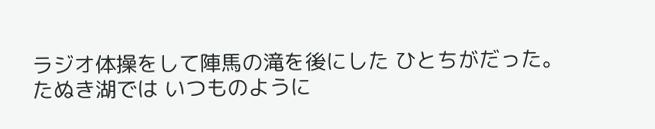ラジオ体操をして陣馬の滝を後にした ひとちがだった。
たぬき湖では いつものように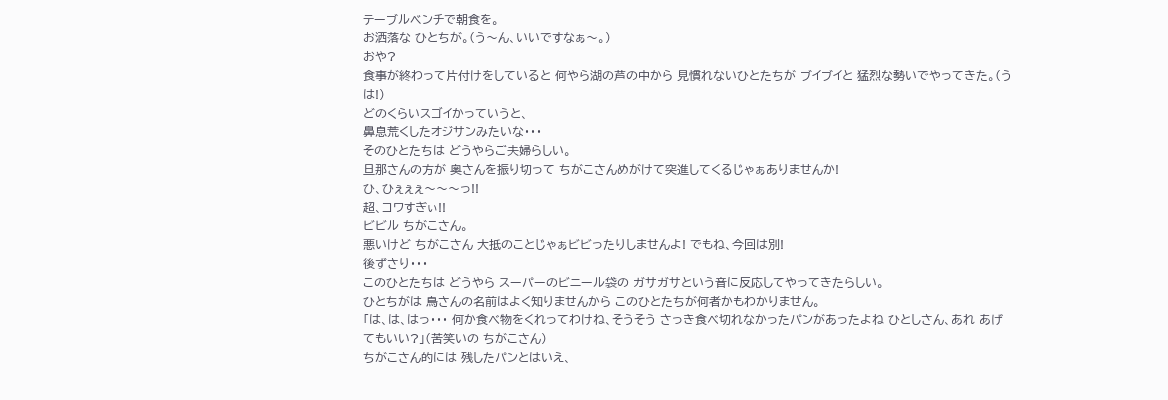テーブルベンチで朝食を。
お洒落な ひとちが。(う〜ん、いいですなぁ〜。)
おや?
食事が終わって片付けをしていると 何やら湖の芦の中から 見慣れないひとたちが ブイブイと 猛烈な勢いでやってきた。(うは!)
どのくらいスゴイかっていうと、
鼻息荒くしたオジサンみたいな・・・
そのひとたちは どうやらご夫婦らしい。
旦那さんの方が 奥さんを振り切って ちがこさんめがけて突進してくるじゃぁありませんか!
ひ、ひぇぇぇ〜〜〜っ!!
超、コワすぎぃ!!
ビビル ちがこさん。
悪いけど ちがこさん 大抵のことじゃぁビビったりしませんよ! でもね、今回は別!
後ずさり・・・
このひとたちは どうやら スーパーのビニール袋の ガサガサという音に反応してやってきたらしい。
ひとちがは 鳥さんの名前はよく知りませんから このひとたちが何者かもわかりません。
「は、は、はっ・・・ 何か食べ物をくれってわけね、そうそう さっき食べ切れなかったパンがあったよね ひとしさん、あれ あげてもいい?」(苦笑いの ちがこさん)
ちがこさん的には 残したパンとはいえ、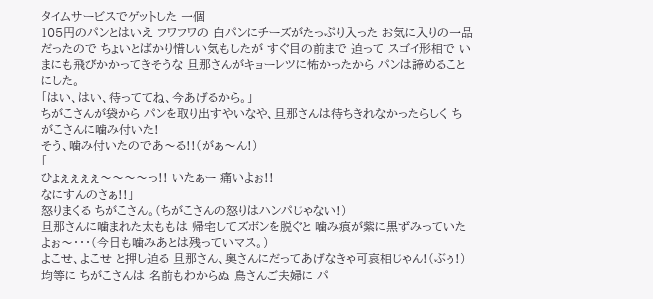タイムサービスでゲットした 一個
105円のパンとはいえ フワフワの 白パンにチーズがたっぷり入った お気に入りの一品だったので ちょいとばかり惜しい気もしたが すぐ目の前まで 迫って スゴイ形相で いまにも飛びかかってきそうな 旦那さんがキョーレツに怖かったから パンは諦めることにした。
「はい、はい、待っててね、今あげるから。」
ちがこさんが袋から パンを取り出すやいなや、旦那さんは待ちきれなかったらしく ちがこさんに噛み付いた!
そう、噛み付いたのであ〜る!!(がぁ〜ん!)
「
ひょぇぇぇぇ〜〜〜〜っ!! いたぁー 痛いよぉ!!
なにすんのさぁ!!」
怒りまくる ちがこさん。(ちがこさんの怒りはハンパじゃない!)
旦那さんに噛まれた太ももは 帰宅してズボンを脱ぐと 噛み痕が紫に黒ずみっていたよぉ〜・・・(今日も噛みあとは残っていマス。)
よこせ、よこせ と押し迫る 旦那さん、奥さんにだってあげなきゃ可哀相じゃん!(ぶぅ!)
均等に ちがこさんは 名前もわからぬ 鳥さんご夫婦に パ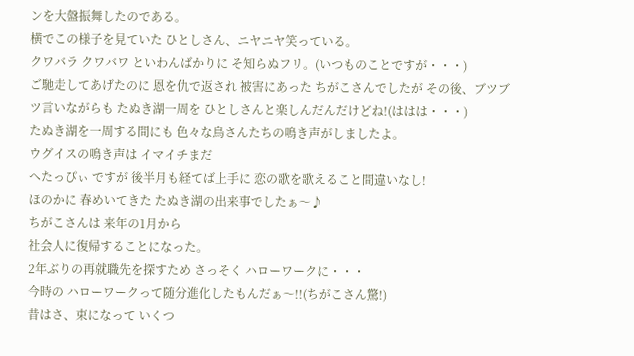ンを大盤振舞したのである。
横でこの様子を見ていた ひとしさん、ニヤニヤ笑っている。
クワバラ クワバワ といわんばかりに そ知らぬフリ。(いつものことですが・・・)
ご馳走してあげたのに 恩を仇で返され 被害にあった ちがこさんでしたが その後、ブツブツ言いながらも たぬき湖一周を ひとしさんと楽しんだんだけどね!(ははは・・・)
たぬき湖を一周する間にも 色々な鳥さんたちの鳴き声がしましたよ。
ウグイスの鳴き声は イマイチまだ
へたっぴぃ ですが 後半月も経てば上手に 恋の歌を歌えること間違いなし!
ほのかに 春めいてきた たぬき湖の出来事でしたぁ〜♪
ちがこさんは 来年の1月から
社会人に復帰することになった。
2年ぶりの再就職先を探すため さっそく ハローワークに・・・
今時の ハローワークって随分進化したもんだぁ〜!!(ちがこさん驚!)
昔はさ、束になって いくつ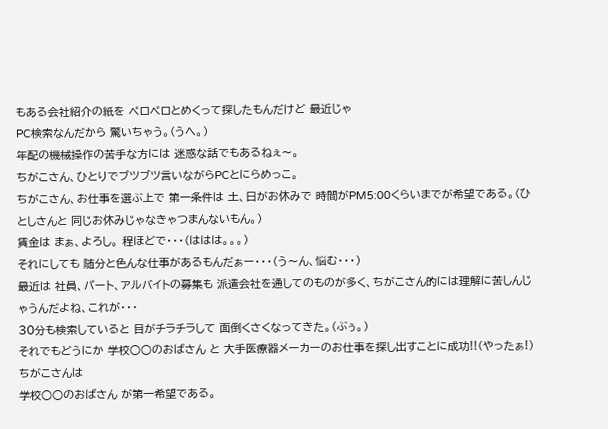もある会社紹介の紙を ペロペロとめくって探したもんだけど 最近じゃ
PC検索なんだから 驚いちゃう。(うへ。)
年配の機械操作の苦手な方には 迷惑な話でもあるねぇ〜。
ちがこさん、ひとりでブツブツ言いながらPCとにらめっこ。
ちがこさん、お仕事を選ぶ上で 第一条件は 土、日がお休みで 時間がPM5:00くらいまでが希望である。(ひとしさんと 同じお休みじゃなきゃつまんないもん。)
賃金は まぁ、よろし。 程ほどで・・・(ははは。。。)
それにしても 随分と色んな仕事があるもんだぁー・・・(う〜ん、悩む・・・)
最近は 社員、パート、アルバイトの募集も 派遣会社を通してのものが多く、ちがこさん的には理解に苦しんじゃうんだよね、これが・・・
30分も検索していると 目がチラチラして 面倒くさくなってきた。(ぶぅ。)
それでもどうにか 学校○○のおばさん と 大手医療器メーカーのお仕事を探し出すことに成功!!(やったぁ!)
ちがこさんは
学校○○のおばさん が第一希望である。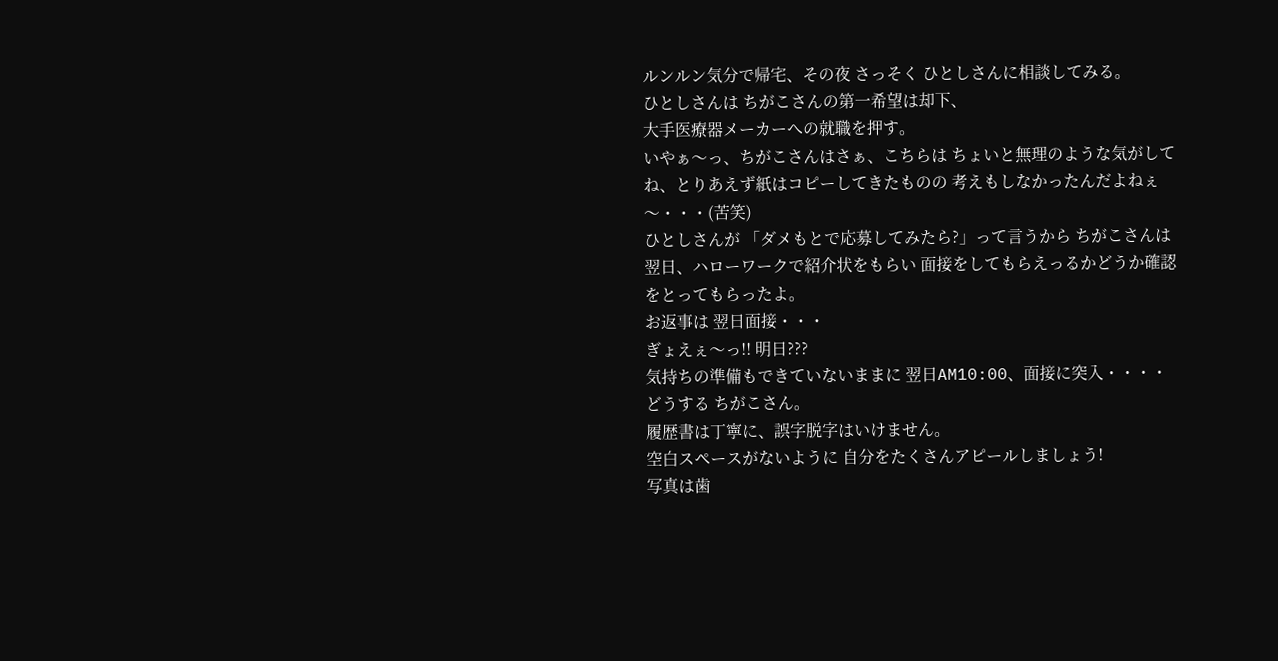ルンルン気分で帰宅、その夜 さっそく ひとしさんに相談してみる。
ひとしさんは ちがこさんの第一希望は却下、
大手医療器メーカーへの就職を押す。
いやぁ〜っ、ちがこさんはさぁ、こちらは ちょいと無理のような気がしてね、とりあえず紙はコピーしてきたものの 考えもしなかったんだよねぇ〜・・・(苦笑)
ひとしさんが 「ダメもとで応募してみたら?」って言うから ちがこさんは 翌日、ハローワークで紹介状をもらい 面接をしてもらえっるかどうか確認をとってもらったよ。
お返事は 翌日面接・・・
ぎょえぇ〜っ!! 明日???
気持ちの準備もできていないままに 翌日AM10:00、面接に突入・・・・
どうする ちがこさん。
履歴書は丁寧に、誤字脱字はいけません。
空白スペースがないように 自分をたくさんアピールしましょう!
写真は歯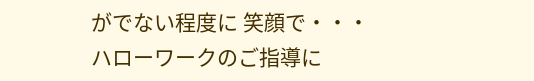がでない程度に 笑顔で・・・
ハローワークのご指導に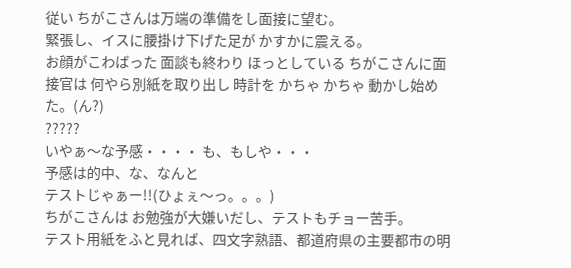従い ちがこさんは万端の準備をし面接に望む。
緊張し、イスに腰掛け下げた足が かすかに震える。
お顔がこわばった 面談も終わり ほっとしている ちがこさんに面接官は 何やら別紙を取り出し 時計を かちゃ かちゃ 動かし始めた。(ん?)
?????
いやぁ〜な予感・・・・ も、もしや・・・
予感は的中、な、なんと
テストじゃぁー!!(ひょぇ〜っ。。。)
ちがこさんは お勉強が大嫌いだし、テストもチョー苦手。
テスト用紙をふと見れば、四文字熟語、都道府県の主要都市の明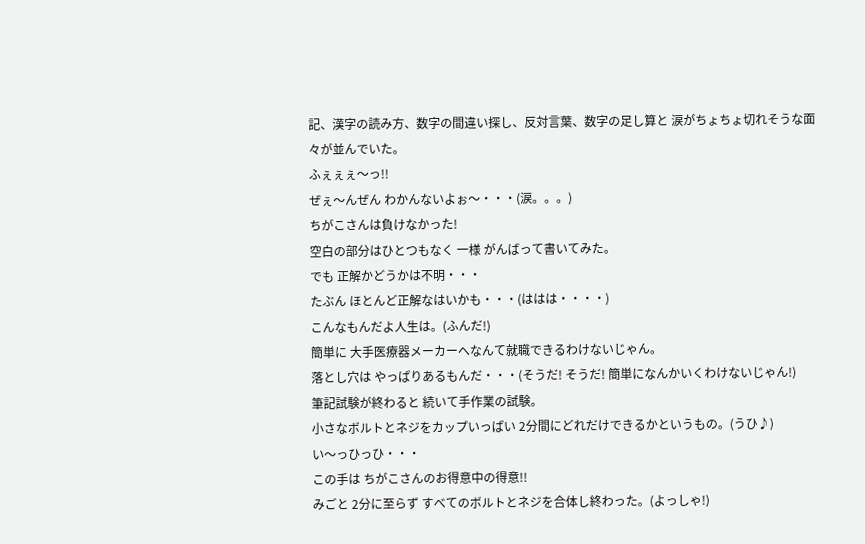記、漢字の読み方、数字の間違い探し、反対言葉、数字の足し算と 涙がちょちょ切れそうな面々が並んでいた。
ふぇぇぇ〜っ!!
ぜぇ〜んぜん わかんないよぉ〜・・・(涙。。。)
ちがこさんは負けなかった!
空白の部分はひとつもなく 一様 がんばって書いてみた。
でも 正解かどうかは不明・・・
たぶん ほとんど正解なはいかも・・・(ははは・・・・)
こんなもんだよ人生は。(ふんだ!)
簡単に 大手医療器メーカーへなんて就職できるわけないじゃん。
落とし穴は やっぱりあるもんだ・・・(そうだ! そうだ! 簡単になんかいくわけないじゃん!)
筆記試験が終わると 続いて手作業の試験。
小さなボルトとネジをカップいっぱい 2分間にどれだけできるかというもの。(うひ♪)
い〜っひっひ・・・
この手は ちがこさんのお得意中の得意!!
みごと 2分に至らず すべてのボルトとネジを合体し終わった。(よっしゃ!)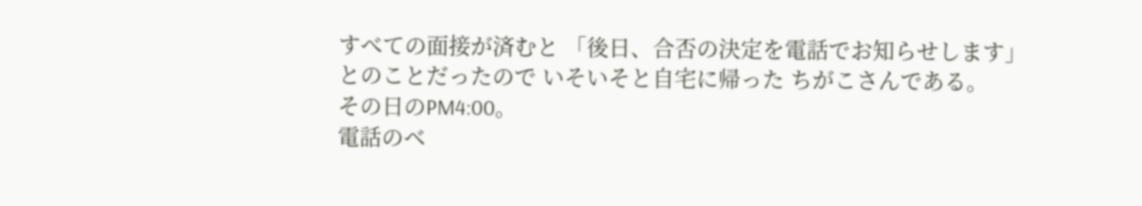すべての面接が済むと 「後日、合否の決定を電話でお知らせします」とのことだったので いそいそと自宅に帰った ちがこさんである。
その日のPM4:00。
電話のベ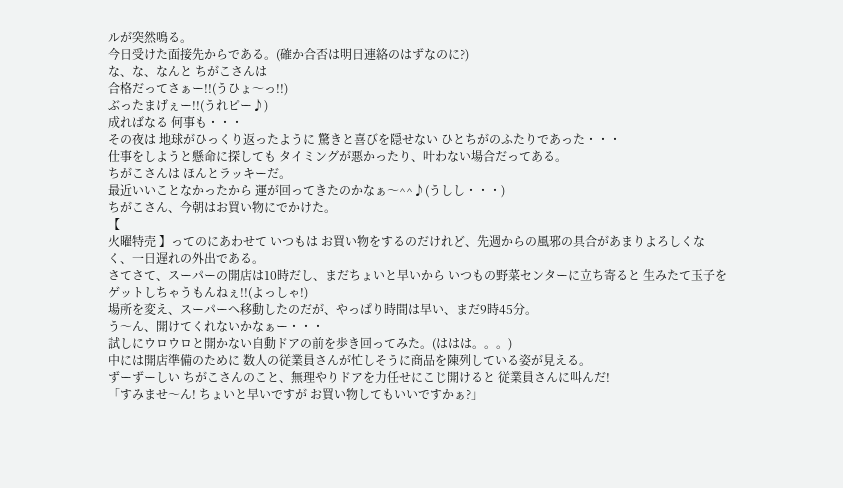ルが突然鳴る。
今日受けた面接先からである。(確か合否は明日連絡のはずなのに?)
な、な、なんと ちがこさんは
合格だってさぁー!!(うひょ〜っ!!)
ぶったまげぇー!!(うれピー♪)
成ればなる 何事も・・・
その夜は 地球がひっくり返ったように 驚きと喜びを隠せない ひとちがのふたりであった・・・
仕事をしようと懸命に探しても タイミングが悪かったり、叶わない場合だってある。
ちがこさんは ほんとラッキーだ。
最近いいことなかったから 運が回ってきたのかなぁ〜^^♪(うしし・・・)
ちがこさん、今朝はお買い物にでかけた。
【
火曜特売 】ってのにあわせて いつもは お買い物をするのだけれど、先週からの風邪の具合があまりよろしくなく、一日遅れの外出である。
さてさて、スーパーの開店は10時だし、まだちょいと早いから いつもの野菜センターに立ち寄ると 生みたて玉子をゲットしちゃうもんねぇ!!(よっしゃ!)
場所を変え、スーパーへ移動したのだが、やっぱり時間は早い、まだ9時45分。
う〜ん、開けてくれないかなぁー・・・
試しにウロウロと開かない自動ドアの前を歩き回ってみた。(ははは。。。)
中には開店準備のために 数人の従業員さんが忙しそうに商品を陳列している姿が見える。
ずーずーしい ちがこさんのこと、無理やりドアを力任せにこじ開けると 従業員さんに叫んだ!
「すみませ〜ん! ちょいと早いですが お買い物してもいいですかぁ?」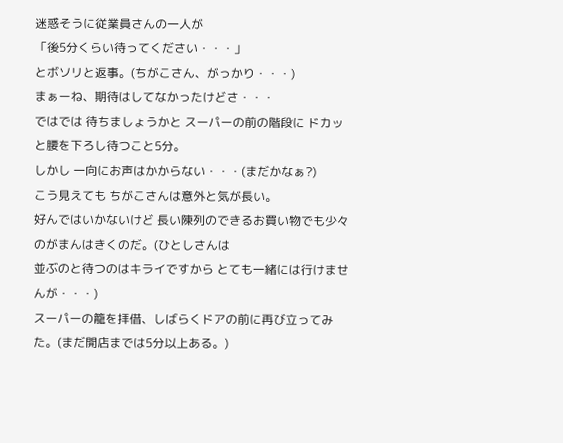迷惑そうに従業員さんの一人が
「後5分くらい待ってください・・・」
とボソリと返事。(ちがこさん、がっかり・・・)
まぁーね、期待はしてなかったけどさ・・・
ではでは 待ちましょうかと スーパーの前の階段に ドカッと腰を下ろし待つこと5分。
しかし 一向にお声はかからない・・・(まだかなぁ?)
こう見えても ちがこさんは意外と気が長い。
好んではいかないけど 長い陳列のできるお買い物でも少々のがまんはきくのだ。(ひとしさんは
並ぶのと待つのはキライですから とても一緒には行けませんが・・・)
スーパーの籠を拝借、しばらくドアの前に再び立ってみた。(まだ開店までは5分以上ある。)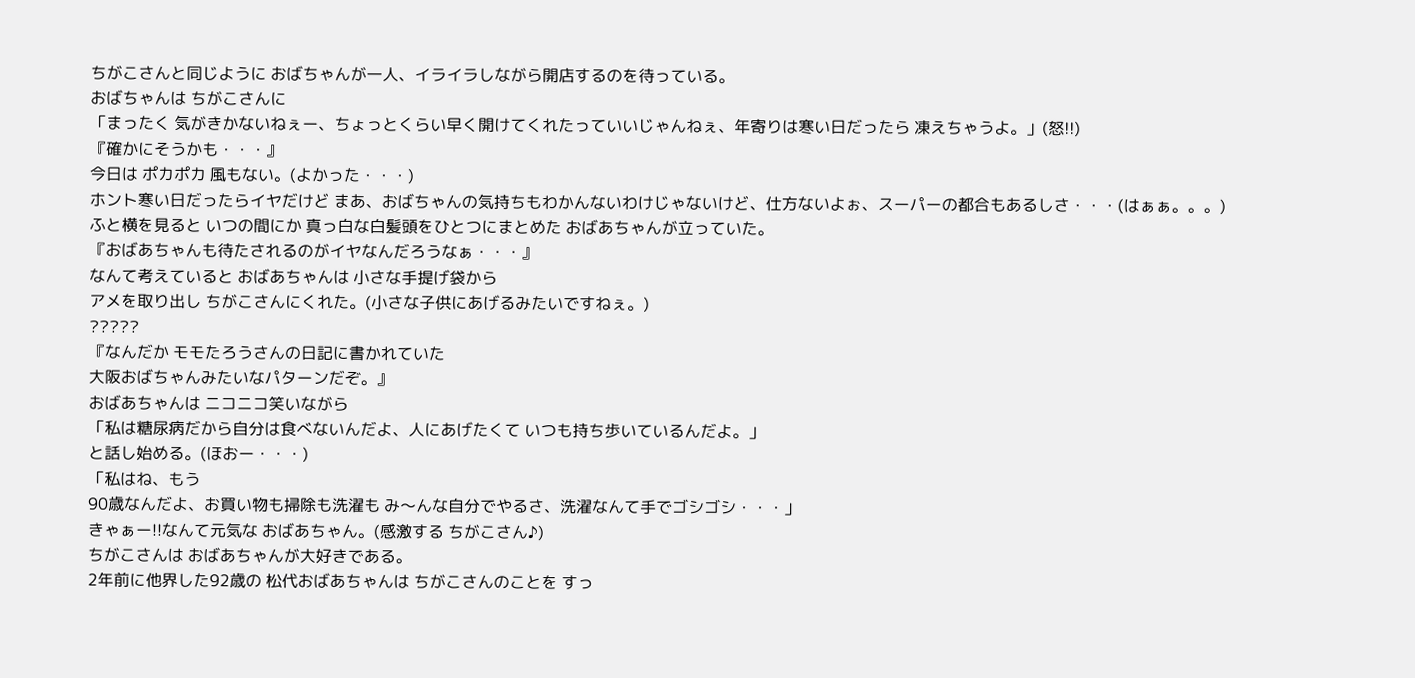ちがこさんと同じように おばちゃんが一人、イライラしながら開店するのを待っている。
おばちゃんは ちがこさんに
「まったく 気がきかないねぇー、ちょっとくらい早く開けてくれたっていいじゃんねぇ、年寄りは寒い日だったら 凍えちゃうよ。」(怒!!)
『確かにそうかも・・・』
今日は ポカポカ 風もない。(よかった・・・)
ホント寒い日だったらイヤだけど まあ、おばちゃんの気持ちもわかんないわけじゃないけど、仕方ないよぉ、スーパーの都合もあるしさ・・・(はぁぁ。。。)
ふと横を見ると いつの間にか 真っ白な白髪頭をひとつにまとめた おばあちゃんが立っていた。
『おばあちゃんも待たされるのがイヤなんだろうなぁ・・・』
なんて考えていると おばあちゃんは 小さな手提げ袋から
アメを取り出し ちがこさんにくれた。(小さな子供にあげるみたいですねぇ。)
?????
『なんだか モモたろうさんの日記に書かれていた
大阪おばちゃんみたいなパターンだぞ。』
おばあちゃんは ニコニコ笑いながら
「私は糖尿病だから自分は食べないんだよ、人にあげたくて いつも持ち歩いているんだよ。」
と話し始める。(ほおー・・・)
「私はね、もう
90歳なんだよ、お買い物も掃除も洗濯も み〜んな自分でやるさ、洗濯なんて手でゴシゴシ・・・」
きゃぁー!!なんて元気な おばあちゃん。(感激する ちがこさん♪)
ちがこさんは おばあちゃんが大好きである。
2年前に他界した92歳の 松代おばあちゃんは ちがこさんのことを すっ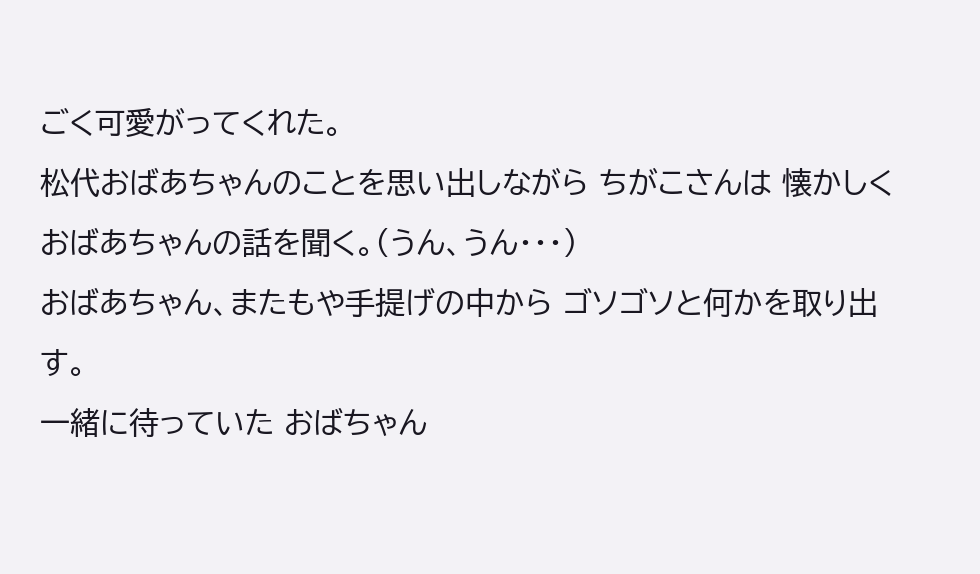ごく可愛がってくれた。
松代おばあちゃんのことを思い出しながら ちがこさんは 懐かしく おばあちゃんの話を聞く。(うん、うん・・・)
おばあちゃん、またもや手提げの中から ゴソゴソと何かを取り出す。
一緒に待っていた おばちゃん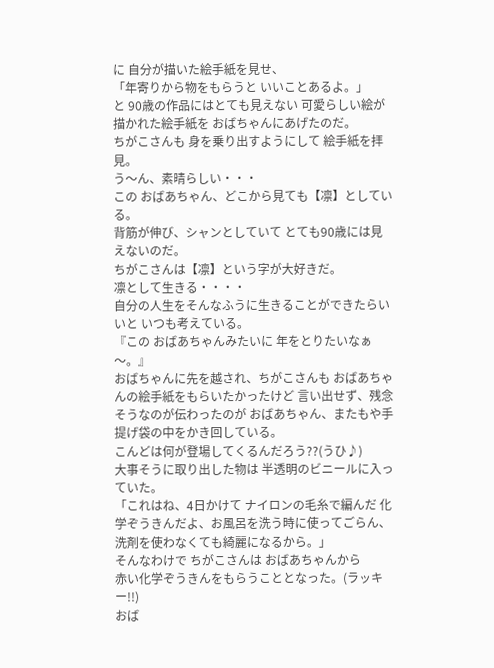に 自分が描いた絵手紙を見せ、
「年寄りから物をもらうと いいことあるよ。」
と 90歳の作品にはとても見えない 可愛らしい絵が描かれた絵手紙を おばちゃんにあげたのだ。
ちがこさんも 身を乗り出すようにして 絵手紙を拝見。
う〜ん、素晴らしい・・・
この おばあちゃん、どこから見ても【凛】としている。
背筋が伸び、シャンとしていて とても90歳には見えないのだ。
ちがこさんは【凛】という字が大好きだ。
凛として生きる・・・・
自分の人生をそんなふうに生きることができたらいいと いつも考えている。
『この おばあちゃんみたいに 年をとりたいなぁ〜。』
おばちゃんに先を越され、ちがこさんも おばあちゃんの絵手紙をもらいたかったけど 言い出せず、残念そうなのが伝わったのが おばあちゃん、またもや手提げ袋の中をかき回している。
こんどは何が登場してくるんだろう??(うひ♪)
大事そうに取り出した物は 半透明のビニールに入っていた。
「これはね、4日かけて ナイロンの毛糸で編んだ 化学ぞうきんだよ、お風呂を洗う時に使ってごらん、洗剤を使わなくても綺麗になるから。」
そんなわけで ちがこさんは おばあちゃんから
赤い化学ぞうきんをもらうこととなった。(ラッキー!!)
おば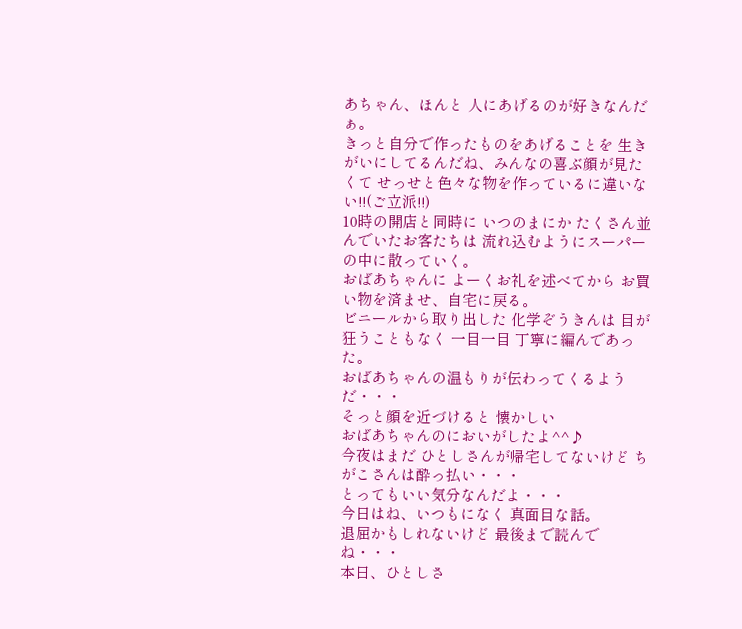あちゃん、ほんと 人にあげるのが好きなんだぁ。
きっと自分で作ったものをあげることを 生きがいにしてるんだね、みんなの喜ぶ顔が見たくて せっせと色々な物を作っているに違いない!!(ご立派!!)
10時の開店と同時に いつのまにか たくさん並んでいたお客たちは 流れ込むようにスーパーの中に散っていく。
おばあちゃんに よーくお礼を述べてから お買い物を済ませ、自宅に戻る。
ビニールから取り出した 化学ぞうきんは 目が狂うこともなく 一目一目 丁寧に編んであった。
おばあちゃんの温もりが伝わってくるようだ・・・
そっと顔を近づけると 懐かしい
おばあちゃんのにおいがしたよ^^♪
今夜はまだ ひとしさんが帰宅してないけど ちがこさんは酔っ払い・・・
とってもいい気分なんだよ・・・
今日はね、いつもになく 真面目な話。
退屈かもしれないけど 最後まで読んでね・・・
本日、ひとしさ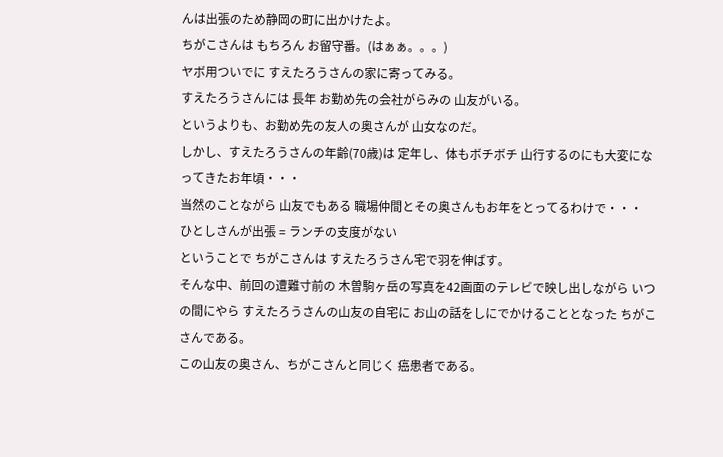んは出張のため静岡の町に出かけたよ。
ちがこさんは もちろん お留守番。(はぁぁ。。。)
ヤボ用ついでに すえたろうさんの家に寄ってみる。
すえたろうさんには 長年 お勤め先の会社がらみの 山友がいる。
というよりも、お勤め先の友人の奥さんが 山女なのだ。
しかし、すえたろうさんの年齢(70歳)は 定年し、体もボチボチ 山行するのにも大変になってきたお年頃・・・
当然のことながら 山友でもある 職場仲間とその奥さんもお年をとってるわけで・・・
ひとしさんが出張 = ランチの支度がない
ということで ちがこさんは すえたろうさん宅で羽を伸ばす。
そんな中、前回の遭難寸前の 木曽駒ヶ岳の写真を42画面のテレビで映し出しながら いつの間にやら すえたろうさんの山友の自宅に お山の話をしにでかけることとなった ちがこさんである。
この山友の奥さん、ちがこさんと同じく 癌患者である。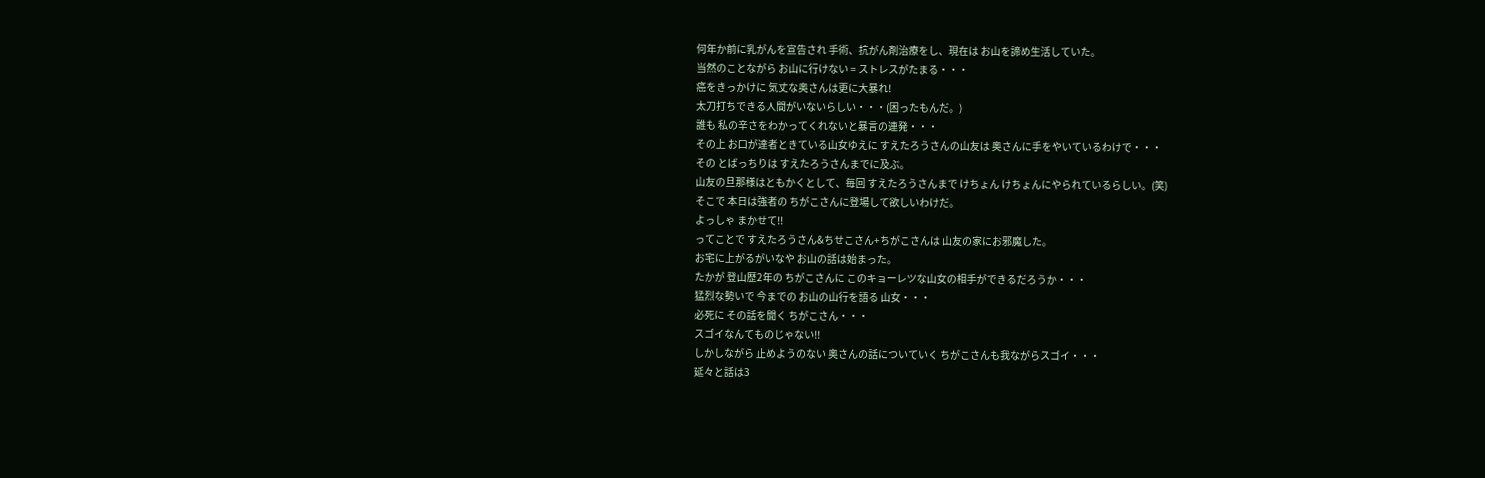何年か前に乳がんを宣告され 手術、抗がん剤治療をし、現在は お山を諦め生活していた。
当然のことながら お山に行けない = ストレスがたまる・・・
癌をきっかけに 気丈な奥さんは更に大暴れ!
太刀打ちできる人間がいないらしい・・・(困ったもんだ。)
誰も 私の辛さをわかってくれないと暴言の連発・・・
その上 お口が達者ときている山女ゆえに すえたろうさんの山友は 奥さんに手をやいているわけで・・・
その とばっちりは すえたろうさんまでに及ぶ。
山友の旦那様はともかくとして、毎回 すえたろうさんまで けちょん けちょんにやられているらしい。(笑)
そこで 本日は強者の ちがこさんに登場して欲しいわけだ。
よっしゃ まかせて!!
ってことで すえたろうさん&ちせこさん+ちがこさんは 山友の家にお邪魔した。
お宅に上がるがいなや お山の話は始まった。
たかが 登山歴2年の ちがこさんに このキョーレツな山女の相手ができるだろうか・・・
猛烈な勢いで 今までの お山の山行を語る 山女・・・
必死に その話を聞く ちがこさん・・・
スゴイなんてものじゃない!!
しかしながら 止めようのない 奥さんの話についていく ちがこさんも我ながらスゴイ・・・
延々と話は3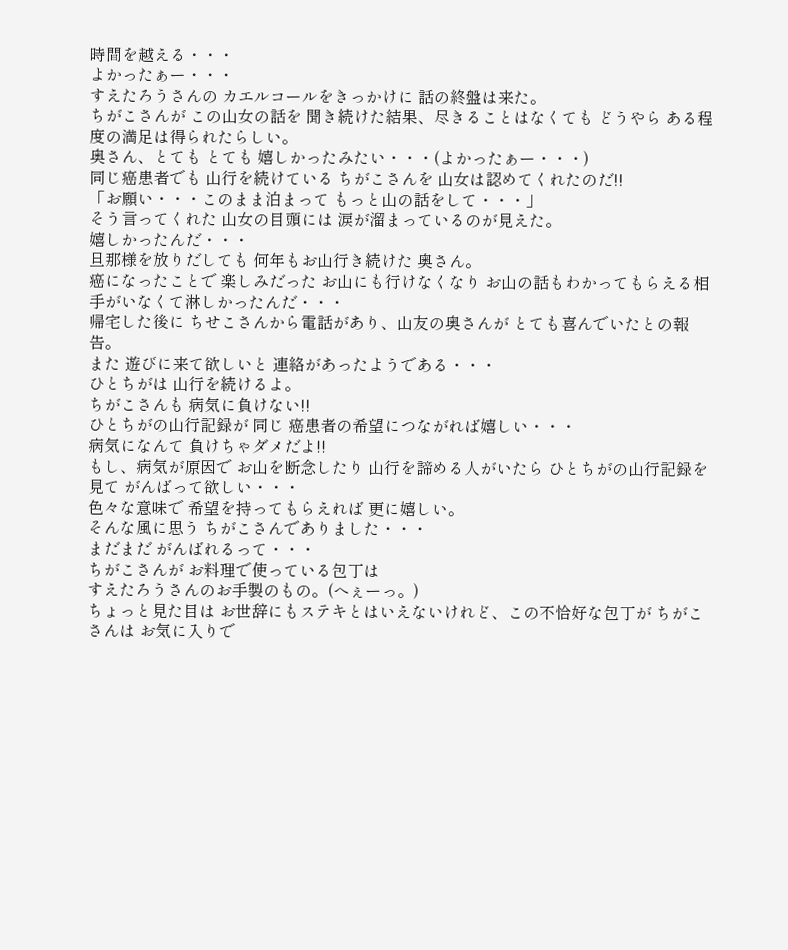時間を越える・・・
よかったぁー・・・
すえたろうさんの カエルコールをきっかけに 話の終盤は来た。
ちがこさんが この山女の話を 聞き続けた結果、尽きることはなくても どうやら ある程度の満足は得られたらしい。
奥さん、とても とても 嬉しかったみたい・・・(よかったぁー・・・)
同じ癌患者でも 山行を続けている ちがこさんを 山女は認めてくれたのだ!!
「お願い・・・このまま泊まって もっと山の話をして・・・」
そう言ってくれた 山女の目頭には 涙が溜まっているのが見えた。
嬉しかったんだ・・・
旦那様を放りだしても 何年もお山行き続けた 奥さん。
癌になったことで 楽しみだった お山にも行けなくなり お山の話もわかってもらえる相手がいなくて淋しかったんだ・・・
帰宅した後に ちせこさんから電話があり、山友の奥さんが とても喜んでいたとの報告。
また 遊びに来て欲しいと 連絡があったようである・・・
ひとちがは 山行を続けるよ。
ちがこさんも 病気に負けない!!
ひとちがの山行記録が 同じ 癌患者の希望につながれば嬉しい・・・
病気になんて 負けちゃダメだよ!!
もし、病気が原因で お山を断念したり 山行を諦める人がいたら ひとちがの山行記録を見て がんばって欲しい・・・
色々な意味で 希望を持ってもらえれば 更に嬉しい。
そんな風に思う ちがこさんでありました・・・
まだまだ がんばれるって・・・
ちがこさんが お料理で使っている包丁は
すえたろうさんのお手製のもの。(へぇーっ。)
ちょっと見た目は お世辞にもステキとはいえないけれど、この不恰好な包丁が ちがこさんは お気に入りで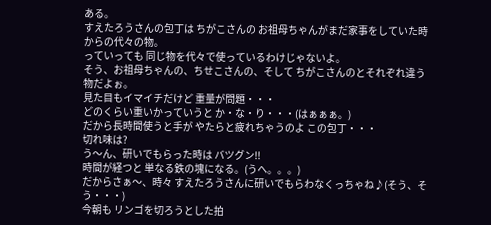ある。
すえたろうさんの包丁は ちがこさんの お祖母ちゃんがまだ家事をしていた時からの代々の物。
っていっても 同じ物を代々で使っているわけじゃないよ。
そう、お祖母ちゃんの、ちせこさんの、そして ちがこさんのとそれぞれ違う物だよぉ。
見た目もイマイチだけど 重量が問題・・・
どのくらい重いかっていうと か・な・り・・・(はぁぁぁ。)
だから長時間使うと手が やたらと疲れちゃうのよ この包丁・・・
切れ味は?
う〜ん、研いでもらった時は バツグン!!
時間が経つと 単なる鉄の塊になる。(うへ。。。)
だからさぁ〜、時々 すえたろうさんに研いでもらわなくっちゃね♪(そう、そう・・・)
今朝も リンゴを切ろうとした拍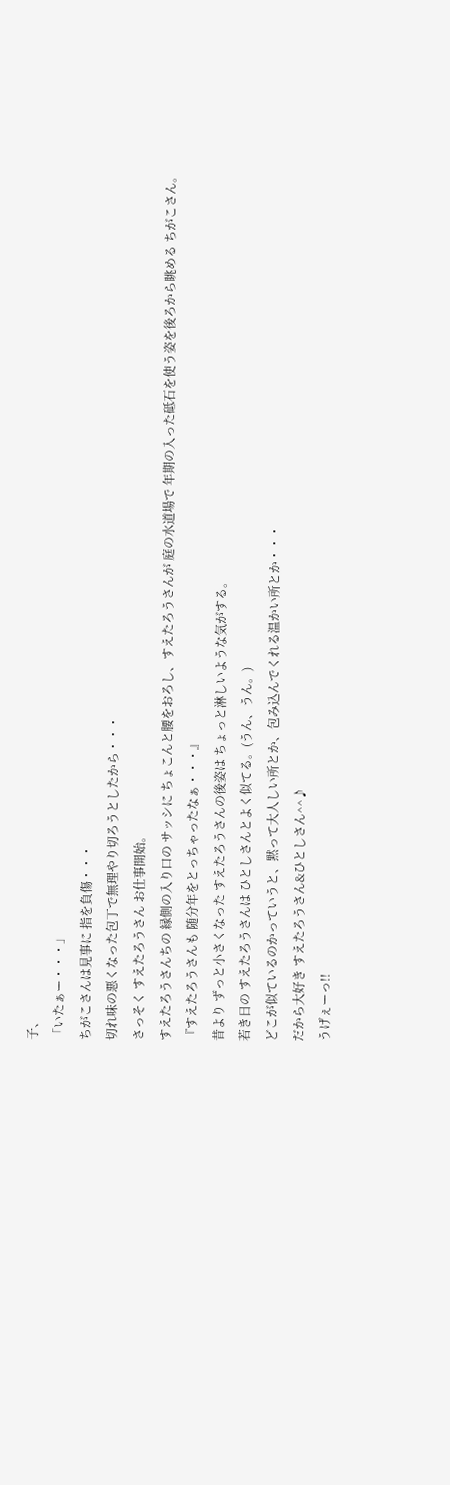子、
「いたぁー・・・」
ちがこさんは見事に 指を負傷・・・
切れ味の悪くなった包丁で無理やり切ろうとしたから・・・
さっそく すえたろうさん お仕事開始。
すえたろうさんちの 縁側の入り口の サッシに ちょこんと腰をおろし、すえたろうさんが 庭の水道場で 年期の入った砥石を使う姿を後ろから眺める ちがこさん。
『すえたろうさんも 随分年をとっちゃったなぁ・・・』
昔より ずっと小さくなった すえたろうさんの後姿は ちょっと淋しいような気がする。
若き日の すえたろうさんは ひとしさんとよく似てる。(うん、うん。)
どこが似ているのかっていうと、黙って大人しい所とか、包み込んでくれる温かい所とか・・・
だから大好き すえたろうさん&ひとしさん^^♪
うげぇーっ!!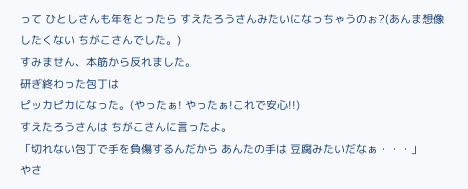って ひとしさんも年をとったら すえたろうさんみたいになっちゃうのぉ?(あんま想像したくない ちがこさんでした。)
すみません、本筋から反れました。
研ぎ終わった包丁は
ピッカピカになった。(やったぁ! やったぁ!これで安心!!)
すえたろうさんは ちがこさんに言ったよ。
「切れない包丁で手を負傷するんだから あんたの手は 豆腐みたいだなぁ・・・」
やさ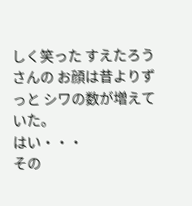しく笑った すえたろうさんの お顔は昔よりずっと シワの数が増えていた。
はい・・・
その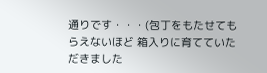通りです・・・(包丁をもたせてもらえないほど 箱入りに育てていただきました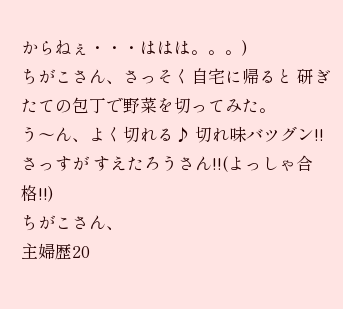からねぇ・・・ははは。。。)
ちがこさん、さっそく自宅に帰ると 研ぎたての包丁で野菜を切ってみた。
う〜ん、よく切れる♪ 切れ味バツグン!!
さっすが すえたろうさん!!(よっしゃ合格!!)
ちがこさん、
主婦歴20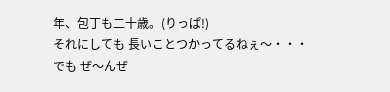年、包丁も二十歳。(りっぱ!)
それにしても 長いことつかってるねぇ〜・・・
でも ぜ〜んぜ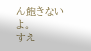ん飽きないよ。
すえ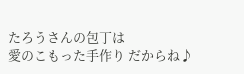たろうさんの包丁は
愛のこもった手作り だからね♪